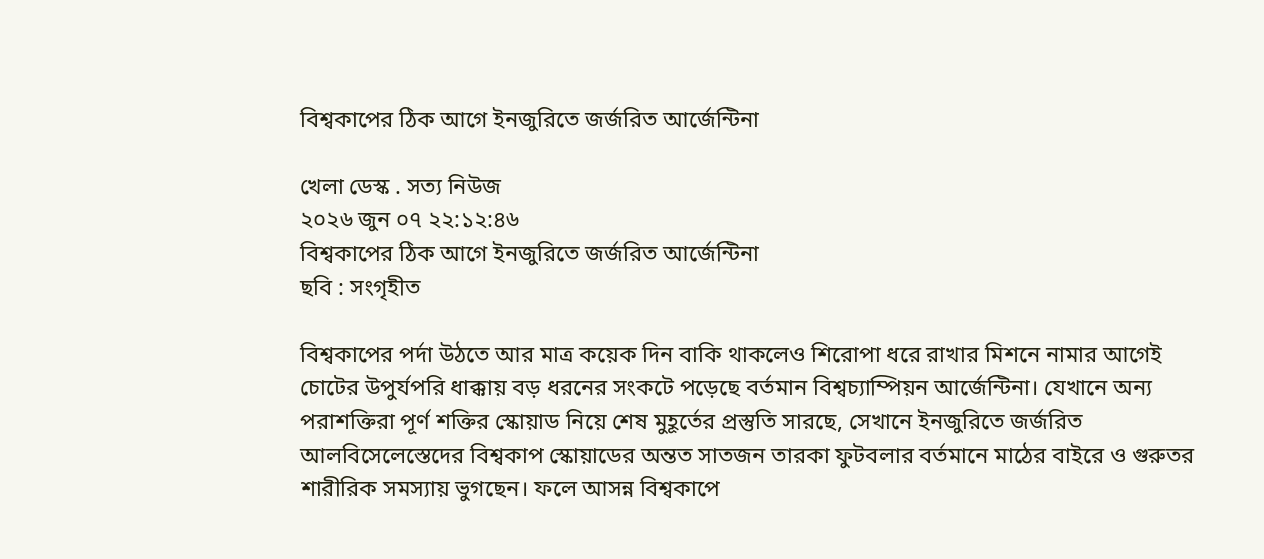বিশ্বকাপের ঠিক আগে ইনজুরিতে জর্জরিত আর্জেন্টিনা

খেলা ডেস্ক . সত্য নিউজ
২০২৬ জুন ০৭ ২২:১২:৪৬
বিশ্বকাপের ঠিক আগে ইনজুরিতে জর্জরিত আর্জেন্টিনা
ছবি : সংগৃহীত

বিশ্বকাপের পর্দা উঠতে আর মাত্র কয়েক দিন বাকি থাকলেও শিরোপা ধরে রাখার মিশনে নামার আগেই চোটের উপুর্যপরি ধাক্কায় বড় ধরনের সংকটে পড়েছে বর্তমান বিশ্বচ্যাম্পিয়ন আর্জেন্টিনা। যেখানে অন্য পরাশক্তিরা পূর্ণ শক্তির স্কোয়াড নিয়ে শেষ মুহূর্তের প্রস্তুতি সারছে, সেখানে ইনজুরিতে জর্জরিত আলবিসেলেস্তেদের বিশ্বকাপ স্কোয়াডের অন্তত সাতজন তারকা ফুটবলার বর্তমানে মাঠের বাইরে ও গুরুতর শারীরিক সমস্যায় ভুগছেন। ফলে আসন্ন বিশ্বকাপে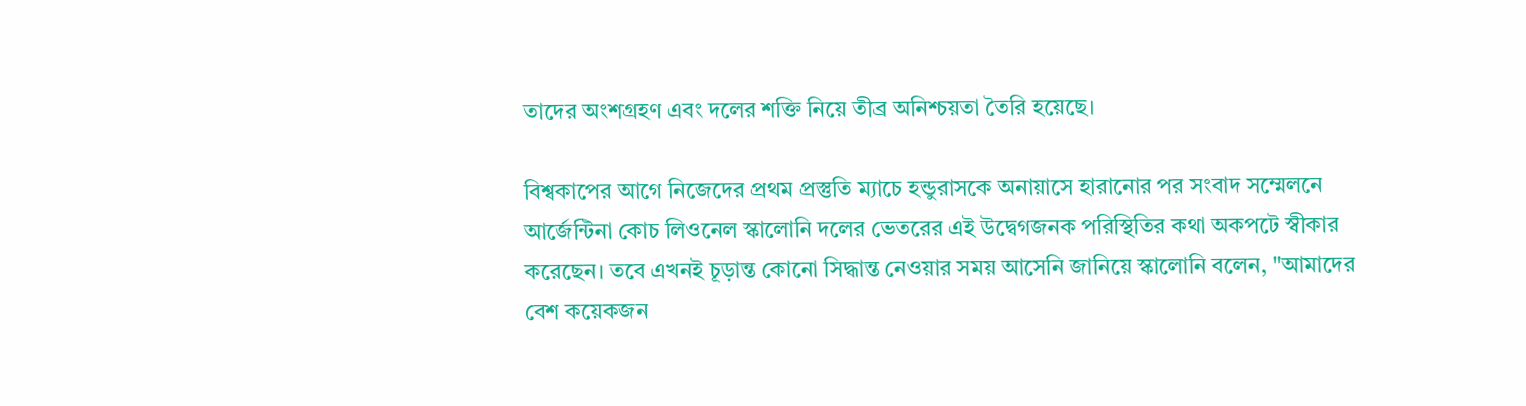তাদের অংশগ্রহণ এবং দলের শক্তি নিয়ে তীব্র অনিশ্চয়তা তৈরি হয়েছে।

বিশ্বকাপের আগে নিজেদের প্রথম প্রস্তুতি ম্যাচে হন্ডুরাসকে অনায়াসে হারানোর পর সংবাদ সম্মেলনে আর্জেন্টিনা কোচ লিওনেল স্কালোনি দলের ভেতরের এই উদ্বেগজনক পরিস্থিতির কথা অকপটে স্বীকার করেছেন। তবে এখনই চূড়ান্ত কোনো সিদ্ধান্ত নেওয়ার সময় আসেনি জানিয়ে স্কালোনি বলেন, "আমাদের বেশ কয়েকজন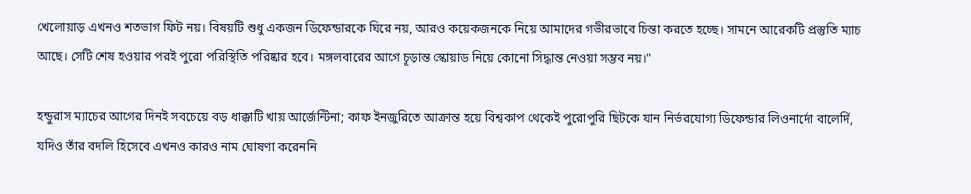খেলোয়াড় এখনও শতভাগ ফিট নয়। বিষয়টি শুধু একজন ডিফেন্ডারকে ঘিরে নয়, আরও কয়েকজনকে নিয়ে আমাদের গভীরভাবে চিন্তা করতে হচ্ছে। সামনে আরেকটি প্রস্তুতি ম্যাচ আছে। সেটি শেষ হওয়ার পরই পুরো পরিস্থিতি পরিষ্কার হবে। মঙ্গলবারের আগে চূড়ান্ত স্কোয়াড নিয়ে কোনো সিদ্ধান্ত নেওয়া সম্ভব নয়।"

হন্ডুরাস ম্যাচের আগের দিনই সবচেয়ে বড় ধাক্কাটি খায় আর্জেন্টিনা; কাফ ইনজুরিতে আক্রান্ত হয়ে বিশ্বকাপ থেকেই পুরোপুরি ছিটকে যান নির্ভরযোগ্য ডিফেন্ডার লিওনার্দো বালের্দি, যদিও তাঁর বদলি হিসেবে এখনও কারও নাম ঘোষণা করেননি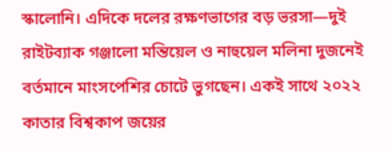স্কালোনি। এদিকে দলের রক্ষণভাগের বড় ভরসা—দুই রাইটব্যাক গঞ্জালো মন্তিয়েল ও নাহুয়েল মলিনা দুজনেই বর্তমানে মাংসপেশির চোটে ভুগছেন। একই সাথে ২০২২ কাতার বিশ্বকাপ জয়ের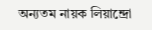অন্যতম নায়ক লিয়ান্দ্রো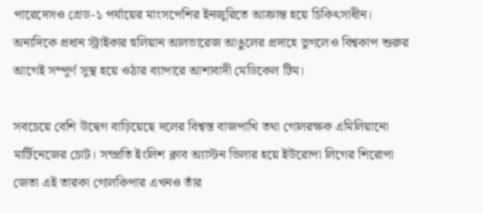পারেদেসও গ্রেড-১ পর্যায়ের মাংসপেশির ইনজুরিতে আক্রান্ত হয়ে চিকিৎসাধীন। অন্যদিকে প্রধান স্ট্রাইকার হুলিয়ান আলভারেজ আঙুলের প্রদাহে ভুগলেও বিশ্বকাপ শুরুর আগেই সম্পূর্ণ সুস্থ হয়ে ওঠার ব্যাপারে আশাবাদী মেডিকেল টিম।

সবচেয়ে বেশি উদ্বেগ বাড়িয়েছে দলের বিশ্বস্ত বাজপাখি তথা গোলরক্ষক এমিলিয়ানো মার্টিনেজের চোট। সম্প্রতি ইংলিশ ক্লাব অ্যাস্টন ভিলার হয়ে ইউরোপা লিগের শিরোপা জেতা এই তারকা গোলকিপার এখনও তাঁর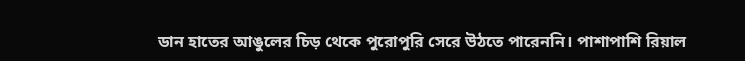ডান হাতের আঙুলের চিড় থেকে পুরোপুরি সেরে উঠতে পারেননি। পাশাপাশি রিয়াল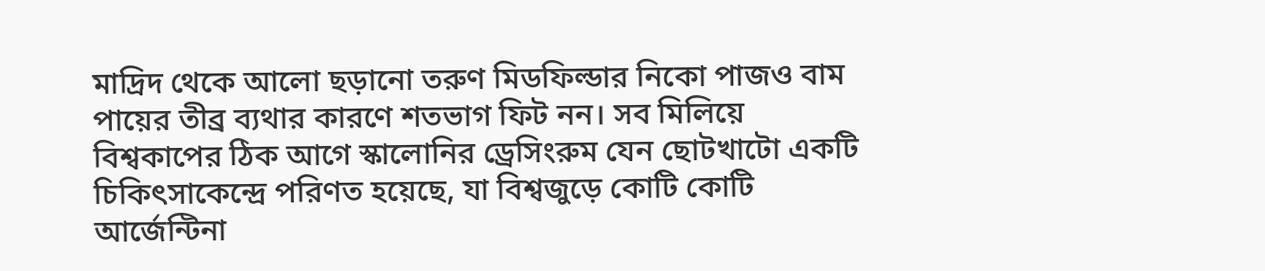মাদ্রিদ থেকে আলো ছড়ানো তরুণ মিডফিল্ডার নিকো পাজও বাম পায়ের তীব্র ব্যথার কারণে শতভাগ ফিট নন। সব মিলিয়ে বিশ্বকাপের ঠিক আগে স্কালোনির ড্রেসিংরুম যেন ছোটখাটো একটি চিকিৎসাকেন্দ্রে পরিণত হয়েছে, যা বিশ্বজুড়ে কোটি কোটি আর্জেন্টিনা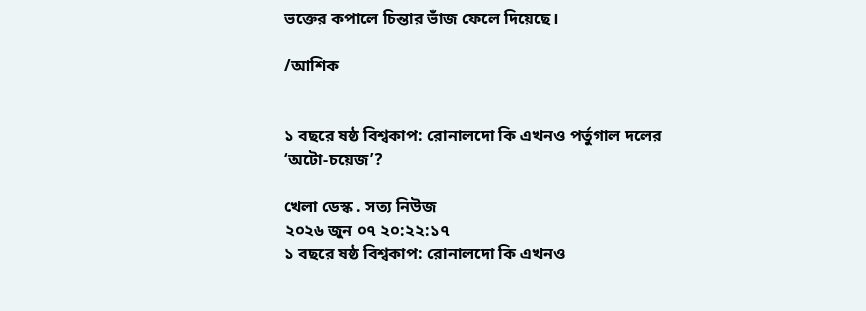ভক্তের কপালে চিন্তার ভাঁজ ফেলে দিয়েছে।

/আশিক


১ বছরে ষষ্ঠ বিশ্বকাপ: রোনালদো কি এখনও পর্তুগাল দলের ‘অটো-চয়েজ’?

খেলা ডেস্ক . সত্য নিউজ
২০২৬ জুন ০৭ ২০:২২:১৭
১ বছরে ষষ্ঠ বিশ্বকাপ: রোনালদো কি এখনও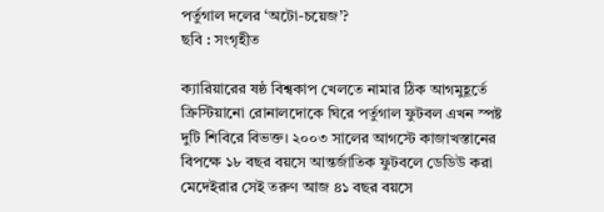পর্তুগাল দলের ‘অটো-চয়েজ’?
ছবি : সংগৃহীত

ক্যারিয়ারের ষষ্ঠ বিশ্বকাপ খেলতে নামার ঠিক আগমুহূর্তে ক্রিস্টিয়ানো রোনালদোকে ঘিরে পর্তুগাল ফুটবল এখন স্পষ্ট দুটি শিবিরে বিভক্ত। ২০০৩ সালের আগস্টে কাজাখস্তানের বিপক্ষে ১৮ বছর বয়সে আন্তর্জাতিক ফুটবলে ডেডিউ করা মেদেইরার সেই তরুণ আজ ৪১ বছর বয়সে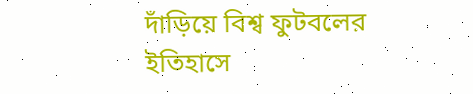দাঁড়িয়ে বিশ্ব ফুটবলের ইতিহাসে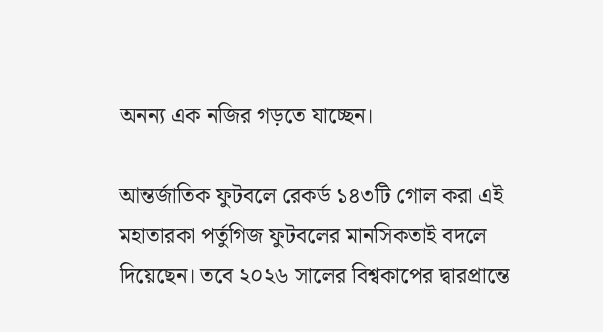অনন্য এক নজির গড়তে যাচ্ছেন।

আন্তর্জাতিক ফুটবলে রেকর্ড ১৪৩টি গোল করা এই মহাতারকা পর্তুগিজ ফুটবলের মানসিকতাই বদলে দিয়েছেন। তবে ২০২৬ সালের বিশ্বকাপের দ্বারপ্রান্তে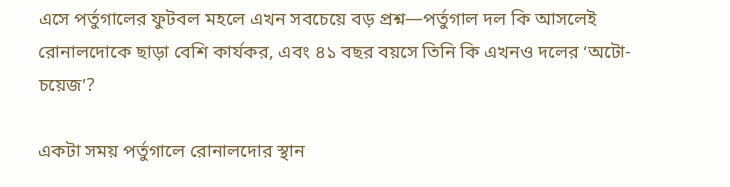এসে পর্তুগালের ফুটবল মহলে এখন সবচেয়ে বড় প্রশ্ন—পর্তুগাল দল কি আসলেই রোনালদোকে ছাড়া বেশি কার্যকর, এবং ৪১ বছর বয়সে তিনি কি এখনও দলের ‘অটো-চয়েজ’?

একটা সময় পর্তুগালে রোনালদোর স্থান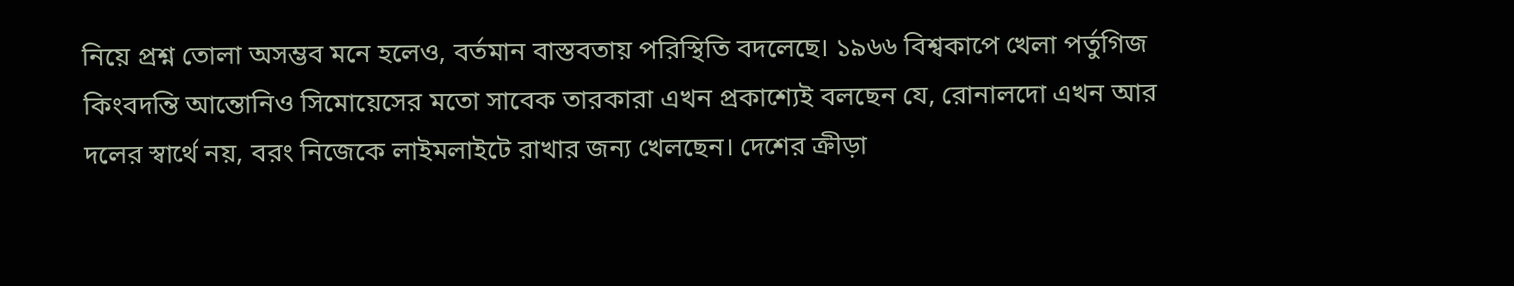নিয়ে প্রশ্ন তোলা অসম্ভব মনে হলেও, বর্তমান বাস্তবতায় পরিস্থিতি বদলেছে। ১৯৬৬ বিশ্বকাপে খেলা পর্তুগিজ কিংবদন্তি আন্তোনিও সিমোয়েসের মতো সাবেক তারকারা এখন প্রকাশ্যেই বলছেন যে, রোনালদো এখন আর দলের স্বার্থে নয়, বরং নিজেকে লাইমলাইটে রাখার জন্য খেলছেন। দেশের ক্রীড়া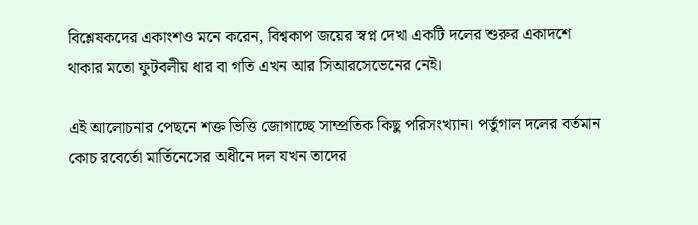বিশ্লেষকদের একাংশও মনে করেন, বিশ্বকাপ জয়ের স্বপ্ন দেখা একটি দলের শুরুর একাদশে থাকার মতো ফুটবলীয় ধার বা গতি এখন আর সিআরসেভেনের নেই।

এই আলোচনার পেছনে শক্ত ভিত্তি জোগাচ্ছে সাম্প্রতিক কিছু পরিসংখ্যান। পর্তুগাল দলের বর্তমান কোচ রবের্তো মার্তিনেসের অধীনে দল যখন তাদের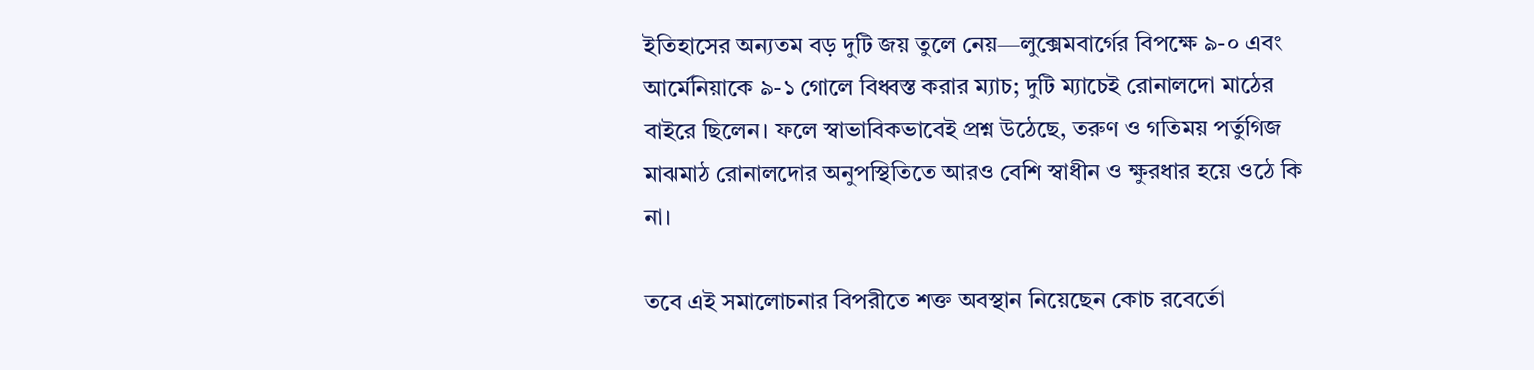ইতিহাসের অন্যতম বড় দুটি জয় তুলে নেয়—লুক্সেমবার্গের বিপক্ষে ৯-০ এবং আর্মেনিয়াকে ৯-১ গোলে বিধ্বস্ত করার ম্যাচ; দুটি ম্যাচেই রোনালদো মাঠের বাইরে ছিলেন। ফলে স্বাভাবিকভাবেই প্রশ্ন উঠেছে, তরুণ ও গতিময় পর্তুগিজ মাঝমাঠ রোনালদোর অনুপস্থিতিতে আরও বেশি স্বাধীন ও ক্ষুরধার হয়ে ওঠে কি না।

তবে এই সমালোচনার বিপরীতে শক্ত অবস্থান নিয়েছেন কোচ রবের্তো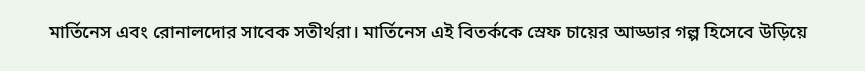মার্তিনেস এবং রোনালদোর সাবেক সতীর্থরা। মার্তিনেস এই বিতর্ককে স্রেফ চায়ের আড্ডার গল্প হিসেবে উড়িয়ে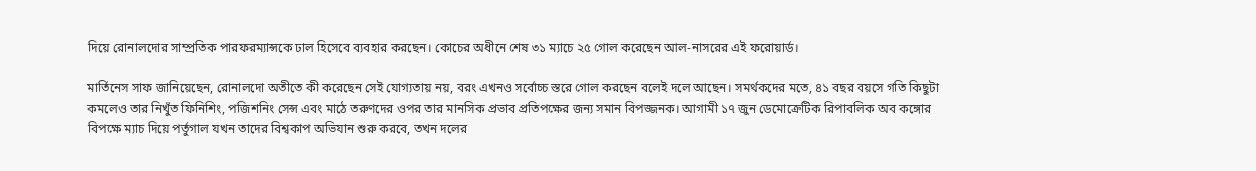দিয়ে রোনালদোর সাম্প্রতিক পারফরম্যান্সকে ঢাল হিসেবে ব্যবহার করছেন। কোচের অধীনে শেষ ৩১ ম্যাচে ২৫ গোল করেছেন আল-নাসরের এই ফরোয়ার্ড।

মার্তিনেস সাফ জানিয়েছেন, রোনালদো অতীতে কী করেছেন সেই যোগ্যতায় নয়, বরং এখনও সর্বোচ্চ স্তরে গোল করছেন বলেই দলে আছেন। সমর্থকদের মতে, ৪১ বছর বয়সে গতি কিছুটা কমলেও তার নিখুঁত ফিনিশিং, পজিশনিং সেন্স এবং মাঠে তরুণদের ওপর তার মানসিক প্রভাব প্রতিপক্ষের জন্য সমান বিপজ্জনক। আগামী ১৭ জুন ডেমোক্রেটিক রিপাবলিক অব কঙ্গোর বিপক্ষে ম্যাচ দিয়ে পর্তুগাল যখন তাদের বিশ্বকাপ অভিযান শুরু করবে, তখন দলের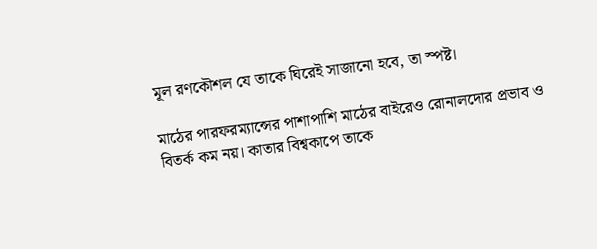মূল রণকৌশল যে তাকে ঘিরেই সাজানো হবে, তা স্পষ্ট।

মাঠের পারফরম্যান্সের পাশাপাশি মাঠের বাইরেও রোনালদোর প্রভাব ও বিতর্ক কম নয়। কাতার বিশ্বকাপে তাকে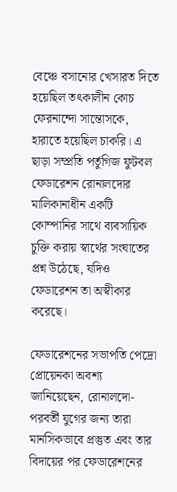বেঞ্চে বসানোর খেসারত দিতে হয়েছিল তৎকালীন কোচ ফেরনান্দো সান্তোসকে, হারাতে হয়েছিল চাকরি। এ ছাড়া সম্প্রতি পর্তুগিজ ফুটবল ফেডারেশন রোনালদোর মালিকানাধীন একটি কোম্পানির সাথে ব্যবসায়িক চুক্তি করায় স্বার্থের সংঘাতের প্রশ্ন উঠেছে, যদিও ফেডারেশন তা অস্বীকার করেছে।

ফেডারেশনের সভাপতি পেদ্রো প্রোয়েনকা অবশ্য জানিয়েছেন, রোনালদো-পরবর্তী যুগের জন্য তারা মানসিকভাবে প্রস্তুত এবং তার বিদায়ের পর ফেডারেশনের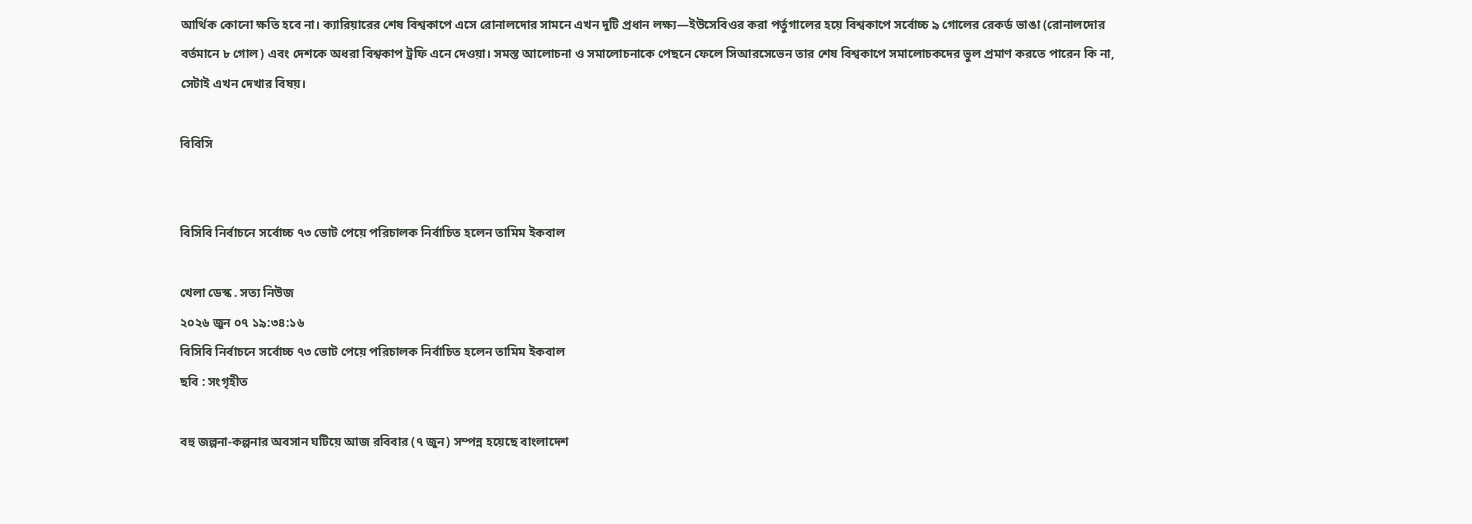আর্থিক কোনো ক্ষতি হবে না। ক্যারিয়ারের শেষ বিশ্বকাপে এসে রোনালদোর সামনে এখন দুটি প্রধান লক্ষ্য—ইউসেবিওর করা পর্তুগালের হয়ে বিশ্বকাপে সর্বোচ্চ ৯ গোলের রেকর্ড ভাঙা (রোনালদোর বর্তমানে ৮ গোল) এবং দেশকে অধরা বিশ্বকাপ ট্রফি এনে দেওয়া। সমস্ত আলোচনা ও সমালোচনাকে পেছনে ফেলে সিআরসেভেন তার শেষ বিশ্বকাপে সমালোচকদের ভুল প্রমাণ করতে পারেন কি না, সেটাই এখন দেখার বিষয়।

বিবিসি


বিসিবি নির্বাচনে সর্বোচ্চ ৭৩ ভোট পেয়ে পরিচালক নির্বাচিত হলেন তামিম ইকবাল

খেলা ডেস্ক . সত্য নিউজ
২০২৬ জুন ০৭ ১৯:৩৪:১৬
বিসিবি নির্বাচনে সর্বোচ্চ ৭৩ ভোট পেয়ে পরিচালক নির্বাচিত হলেন তামিম ইকবাল
ছবি : সংগৃহীত

বহু জল্পনা-কল্পনার অবসান ঘটিয়ে আজ রবিবার (৭ জুন) সম্পন্ন হয়েছে বাংলাদেশ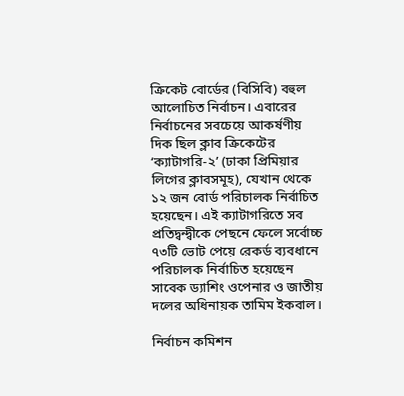ক্রিকেট বোর্ডের (বিসিবি) বহুল আলোচিত নির্বাচন। এবারের নির্বাচনের সবচেয়ে আকর্ষণীয় দিক ছিল ক্লাব ক্রিকেটের ‘ক্যাটাগরি-২’ (ঢাকা প্রিমিয়ার লিগের ক্লাবসমূহ), যেখান থেকে ১২ জন বোর্ড পরিচালক নির্বাচিত হয়েছেন। এই ক্যাটাগরিতে সব প্রতিদ্বন্দ্বীকে পেছনে ফেলে সর্বোচ্চ ৭৩টি ভোট পেয়ে রেকর্ড ব্যবধানে পরিচালক নির্বাচিত হয়েছেন সাবেক ড্যাশিং ওপেনার ও জাতীয় দলের অধিনায়ক তামিম ইকবাল।

নির্বাচন কমিশন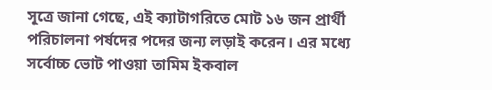সূত্রে জানা গেছে, এই ক্যাটাগরিতে মোট ১৬ জন প্রার্থী পরিচালনা পর্ষদের পদের জন্য লড়াই করেন। এর মধ্যে সর্বোচ্চ ভোট পাওয়া তামিম ইকবাল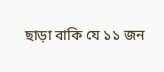ছাড়া বাকি যে ১১ জন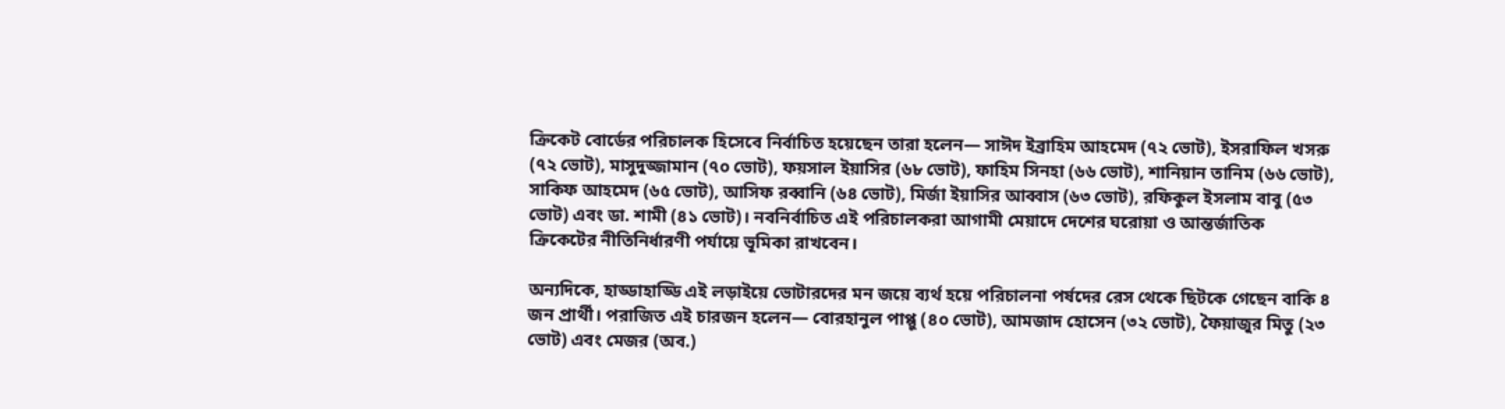ক্রিকেট বোর্ডের পরিচালক হিসেবে নির্বাচিত হয়েছেন তারা হলেন— সাঈদ ইব্রাহিম আহমেদ (৭২ ভোট), ইসরাফিল খসরু (৭২ ভোট), মাসুদুজ্জামান (৭০ ভোট), ফয়সাল ইয়াসির (৬৮ ভোট), ফাহিম সিনহা (৬৬ ভোট), শানিয়ান তানিম (৬৬ ভোট), সাকিফ আহমেদ (৬৫ ভোট), আসিফ রব্বানি (৬৪ ভোট), মির্জা ইয়াসির আব্বাস (৬৩ ভোট), রফিকুল ইসলাম বাবু (৫৩ ভোট) এবং ডা. শামী (৪১ ভোট)। নবনির্বাচিত এই পরিচালকরা আগামী মেয়াদে দেশের ঘরোয়া ও আন্তর্জাতিক ক্রিকেটের নীতিনির্ধারণী পর্যায়ে ভূমিকা রাখবেন।

অন্যদিকে, হাড্ডাহাড্ডি এই লড়াইয়ে ভোটারদের মন জয়ে ব্যর্থ হয়ে পরিচালনা পর্ষদের রেস থেকে ছিটকে গেছেন বাকি ৪ জন প্রার্থী। পরাজিত এই চারজন হলেন— বোরহানুল পাপ্পু (৪০ ভোট), আমজাদ হোসেন (৩২ ভোট), ফৈয়াজুর মিতু (২৩ ভোট) এবং মেজর (অব.)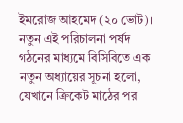ইমরোজ আহমেদ (২০ ভোট)। নতুন এই পরিচালনা পর্ষদ গঠনের মাধ্যমে বিসিবিতে এক নতুন অধ্যায়ের সূচনা হলো, যেখানে ক্রিকেট মাঠের পর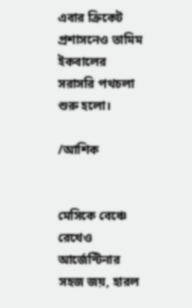এবার ক্রিকেট প্রশাসনেও তামিম ইকবালের সরাসরি পথচলা শুরু হলো।

/আশিক


মেসিকে বেঞ্চে রেখেও আর্জেন্টিনার সহজ জয়, হারল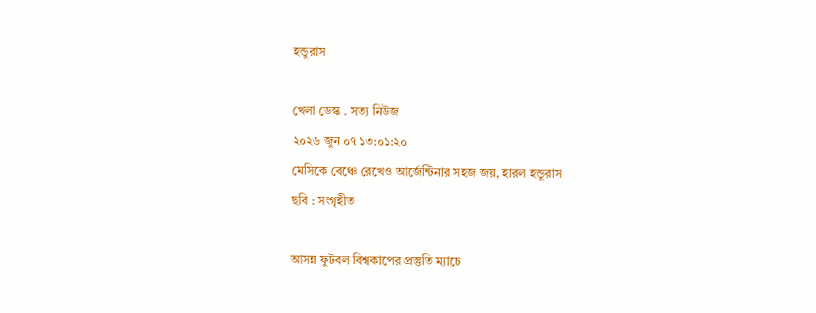হন্ডুরাস

খেলা ডেস্ক . সত্য নিউজ
২০২৬ জুন ০৭ ১৩:০১:২০
মেসিকে বেঞ্চে রেখেও আর্জেন্টিনার সহজ জয়, হারল হন্ডুরাস
ছবি : সংগৃহীত

আসন্ন ফুটবল বিশ্বকাপের প্রস্তুতি ম্যাচে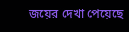জয়ের দেখা পেয়েছে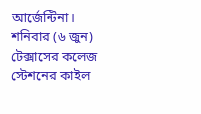আর্জেন্টিনা। শনিবার (৬ জুন) টেক্সাসের কলেজ স্টেশনের কাইল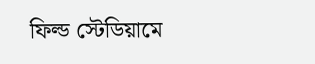ফিল্ড স্টেডিয়ামে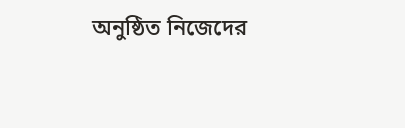অনুষ্ঠিত নিজেদের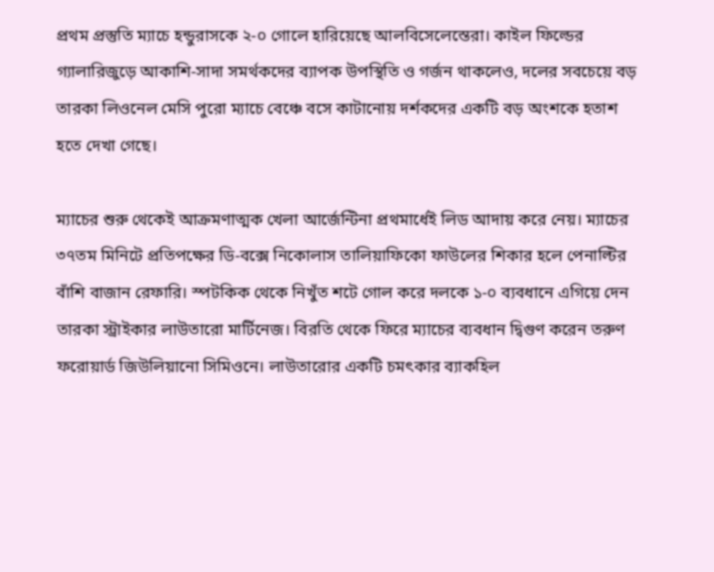প্রথম প্রস্তুতি ম্যাচে হন্ডুরাসকে ২-০ গোলে হারিয়েছে আলবিসেলেস্তেরা। কাইল ফিল্ডের গ্যালারিজুড়ে আকাশি-সাদা সমর্থকদের ব্যাপক উপস্থিতি ও গর্জন থাকলেও, দলের সবচেয়ে বড় তারকা লিওনেল মেসি পুরো ম্যাচে বেঞ্চে বসে কাটানোয় দর্শকদের একটি বড় অংশকে হতাশ হতে দেখা গেছে।

ম্যাচের শুরু থেকেই আক্রমণাত্মক খেলা আর্জেন্টিনা প্রথমার্ধেই লিড আদায় করে নেয়। ম্যাচের ৩৭তম মিনিটে প্রতিপক্ষের ডি-বক্সে নিকোলাস তালিয়াফিকো ফাউলের শিকার হলে পেনাল্টির বাঁশি বাজান রেফারি। স্পটকিক থেকে নিখুঁত শটে গোল করে দলকে ১-০ ব্যবধানে এগিয়ে দেন তারকা স্ট্রাইকার লাউতারো মার্টিনেজ। বিরতি থেকে ফিরে ম্যাচের ব্যবধান দ্বিগুণ করেন তরুণ ফরোয়ার্ড জিউলিয়ানো সিমিওনে। লাউতারোর একটি চমৎকার ব্যাকহিল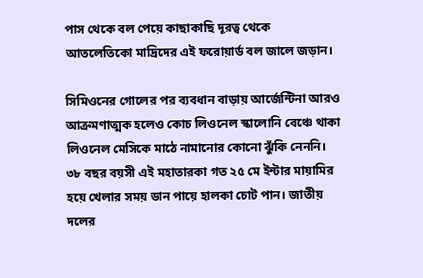পাস থেকে বল পেয়ে কাছাকাছি দূরত্ব থেকে আতলেতিকো মাদ্রিদের এই ফরোয়ার্ড বল জালে জড়ান।

সিমিওনের গোলের পর ব্যবধান বাড়ায় আর্জেন্টিনা আরও আক্রমণাত্মক হলেও কোচ লিওনেল স্কালোনি বেঞ্চে থাকা লিওনেল মেসিকে মাঠে নামানোর কোনো ঝুঁকি নেননি। ৩৮ বছর বয়সী এই মহাতারকা গত ২৫ মে ইন্টার মায়ামির হয়ে খেলার সময় ডান পায়ে হালকা চোট পান। জাতীয় দলের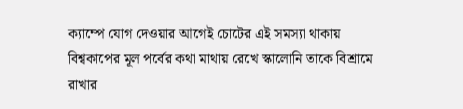ক্যাম্পে যোগ দেওয়ার আগেই চোটের এই সমস্যা থাকায় বিশ্বকাপের মূল পর্বের কথা মাথায় রেখে স্কালোনি তাকে বিশ্রামে রাখার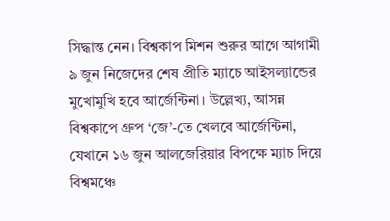সিদ্ধান্ত নেন। বিশ্বকাপ মিশন শুরুর আগে আগামী ৯ জুন নিজেদের শেষ প্রীতি ম্যাচে আইসল্যান্ডের মুখোমুখি হবে আর্জেন্টিনা। উল্লেখ্য, আসন্ন বিশ্বকাপে গ্রুপ ‘জে’-তে খেলবে আর্জেন্টিনা, যেখানে ১৬ জুন আলজেরিয়ার বিপক্ষে ম্যাচ দিয়ে বিশ্বমঞ্চে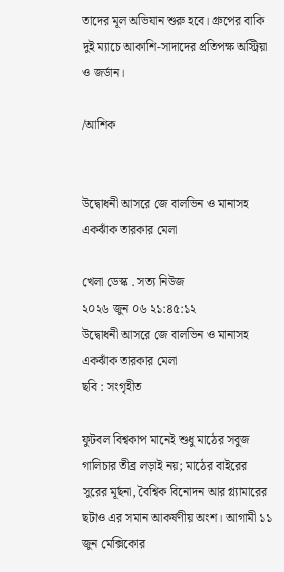তাদের মূল অভিযান শুরু হবে। গ্রুপের বাকি দুই ম্যাচে আকাশি-সাদাদের প্রতিপক্ষ অস্ট্রিয়া ও জর্ডান।

/আশিক


উদ্বোধনী আসরে জে বালভিন ও মানাসহ একঝাঁক তারকার মেলা

খেলা ডেস্ক . সত্য নিউজ
২০২৬ জুন ০৬ ২১:৪৫:১২
উদ্বোধনী আসরে জে বালভিন ও মানাসহ একঝাঁক তারকার মেলা
ছবি : সংগৃহীত

ফুটবল বিশ্বকাপ মানেই শুধু মাঠের সবুজ গালিচার তীব্র লড়াই নয়; মাঠের বাইরের সুরের মূর্ছনা, বৈশ্বিক বিনোদন আর গ্ল্যামারের ছটাও এর সমান আকর্ষণীয় অংশ। আগামী ১১ জুন মেক্সিকোর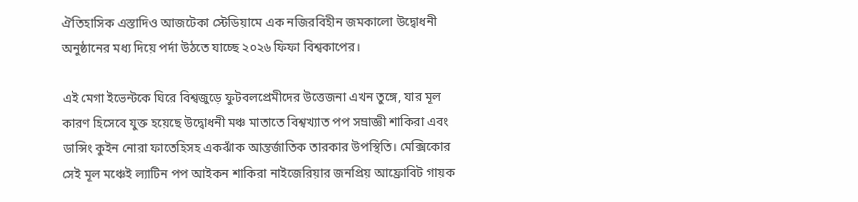ঐতিহাসিক এস্তাদিও আজটেকা স্টেডিয়ামে এক নজিরবিহীন জমকালো উদ্বোধনী অনুষ্ঠানের মধ্য দিয়ে পর্দা উঠতে যাচ্ছে ২০২৬ ফিফা বিশ্বকাপের।

এই মেগা ইভেন্টকে ঘিরে বিশ্বজুড়ে ফুটবলপ্রেমীদের উত্তেজনা এখন তুঙ্গে, যার মূল কারণ হিসেবে যুক্ত হয়েছে উদ্বোধনী মঞ্চ মাতাতে বিশ্বখ্যাত পপ সম্রাজ্ঞী শাকিরা এবং ডান্সিং কুইন নোরা ফাতেহিসহ একঝাঁক আন্তর্জাতিক তারকার উপস্থিতি। মেক্সিকোর সেই মূল মঞ্চেই ল্যাটিন পপ আইকন শাকিরা নাইজেরিয়ার জনপ্রিয় আফ্রোবিট গায়ক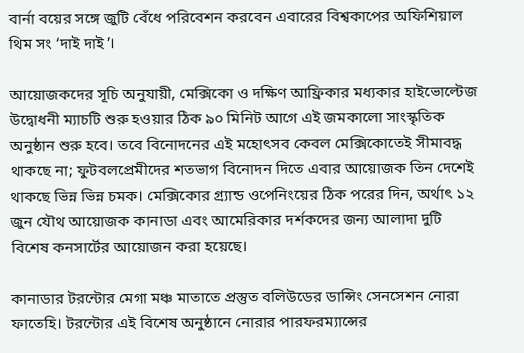বার্না বয়ের সঙ্গে জুটি বেঁধে পরিবেশন করবেন এবারের বিশ্বকাপের অফিশিয়াল থিম সং ‘দাই দাই’।

আয়োজকদের সূচি অনুযায়ী, মেক্সিকো ও দক্ষিণ আফ্রিকার মধ্যকার হাইভোল্টেজ উদ্বোধনী ম্যাচটি শুরু হওয়ার ঠিক ৯০ মিনিট আগে এই জমকালো সাংস্কৃতিক অনুষ্ঠান শুরু হবে। তবে বিনোদনের এই মহোৎসব কেবল মেক্সিকোতেই সীমাবদ্ধ থাকছে না; ফুটবলপ্রেমীদের শতভাগ বিনোদন দিতে এবার আয়োজক তিন দেশেই থাকছে ভিন্ন ভিন্ন চমক। মেক্সিকোর গ্র্যান্ড ওপেনিংয়ের ঠিক পরের দিন, অর্থাৎ ১২ জুন যৌথ আয়োজক কানাডা এবং আমেরিকার দর্শকদের জন্য আলাদা দুটি বিশেষ কনসার্টের আয়োজন করা হয়েছে।

কানাডার টরন্টোর মেগা মঞ্চ মাতাতে প্রস্তুত বলিউডের ডান্সিং সেনসেশন নোরা ফাতেহি। টরন্টোর এই বিশেষ অনুষ্ঠানে নোরার পারফরম্যান্সের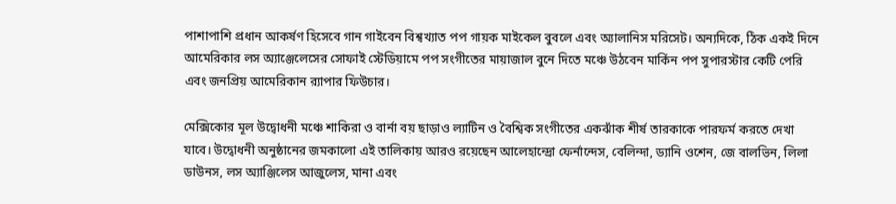পাশাপাশি প্রধান আকর্ষণ হিসেবে গান গাইবেন বিশ্বখ্যাত পপ গায়ক মাইকেল বুবলে এবং অ‌্যালানিস মরিসেট। অন্যদিকে, ঠিক একই দিনে আমেরিকার লস অ্যাঞ্জেলেসের সোফাই স্টেডিয়ামে পপ সংগীতের মায়াজাল বুনে দিতে মঞ্চে উঠবেন মার্কিন পপ সুপারস্টার কেটি পেরি এবং জনপ্রিয় আমেরিকান র‌্যাপার ফিউচার।

মেক্সিকোর মূল উদ্বোধনী মঞ্চে শাকিরা ও বার্না বয় ছাড়াও ল্যাটিন ও বৈশ্বিক সংগীতের একঝাঁক শীর্ষ তারকাকে পারফর্ম করতে দেখা যাবে। উদ্বোধনী অনুষ্ঠানের জমকালো এই তালিকায় আরও রয়েছেন আলেহান্দ্রো ফের্নান্দেস, বেলিন্দা, ড্যানি ওশেন, জে বালভিন, লিলা ডাউনস, লস অ্যাঞ্জিলেস আজুলেস, মানা এবং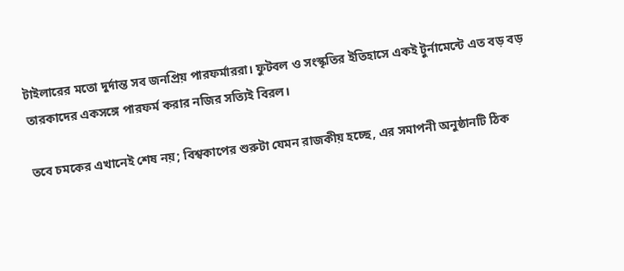টাইলারের মতো দুর্দান্ত সব জনপ্রিয় পারফর্মাররা। ফুটবল ও সংস্কৃতির ইতিহাসে একই টুর্নামেন্টে এত বড় বড় তারকাদের একসঙ্গে পারফর্ম করার নজির সত্যিই বিরল।

তবে চমকের এখানেই শেষ নয়; বিশ্বকাপের শুরুটা যেমন রাজকীয় হচ্ছে, এর সমাপনী অনুষ্ঠানটি ঠিক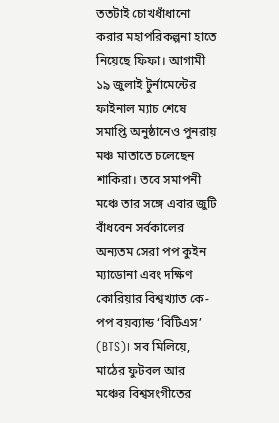ততটাই চোখধাঁধানো করার মহাপরিকল্পনা হাতে নিয়েছে ফিফা। আগামী ১৯ জুলাই টুর্নামেন্টের ফাইনাল ম্যাচ শেষে সমাপ্তি অনুষ্ঠানেও পুনরায় মঞ্চ মাতাতে চলেছেন শাকিরা। তবে সমাপনী মঞ্চে তার সঙ্গে এবার জুটি বাঁধবেন সর্বকালের অন্যতম সেরা পপ কুইন ম‌্যাডোনা এবং দক্ষিণ কোরিয়ার বিশ্বখ্যাত কে-পপ বয়ব্যান্ড ‘বিটিএস’ (BTS)। সব মিলিয়ে, মাঠের ফুটবল আর মঞ্চের বিশ্বসংগীতের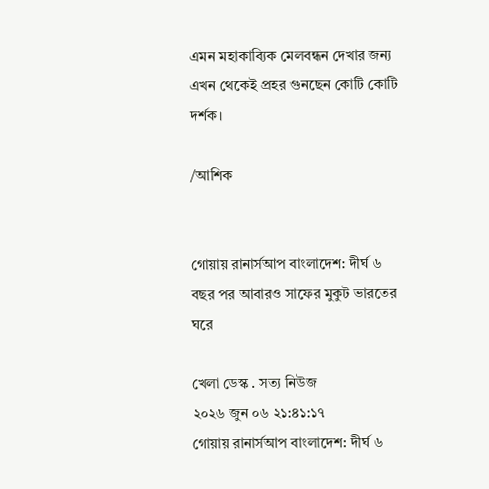এমন মহাকাব্যিক মেলবন্ধন দেখার জন্য এখন থেকেই প্রহর গুনছেন কোটি কোটি দর্শক।

/আশিক


গোয়ায় রানার্সআপ বাংলাদেশ: দীর্ঘ ৬ বছর পর আবারও সাফের মুকুট ভারতের ঘরে

খেলা ডেস্ক . সত্য নিউজ
২০২৬ জুন ০৬ ২১:৪১:১৭
গোয়ায় রানার্সআপ বাংলাদেশ: দীর্ঘ ৬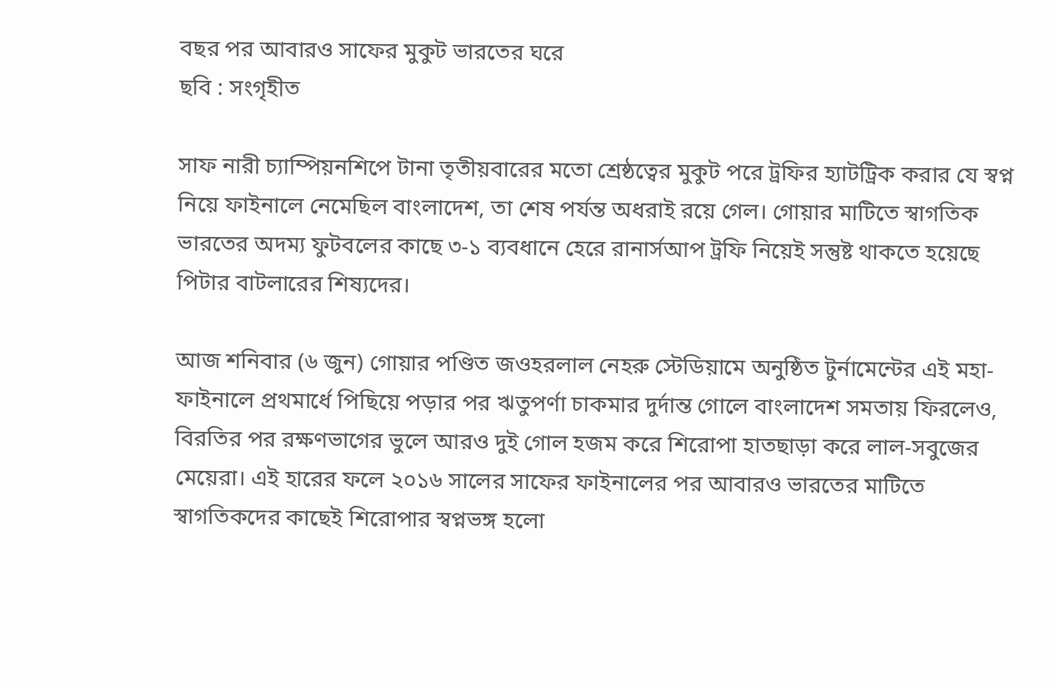বছর পর আবারও সাফের মুকুট ভারতের ঘরে
ছবি : সংগৃহীত

সাফ নারী চ্যাম্পিয়নশিপে টানা তৃতীয়বারের মতো শ্রেষ্ঠত্বের মুকুট পরে ট্রফির হ্যাটট্রিক করার যে স্বপ্ন নিয়ে ফাইনালে নেমেছিল বাংলাদেশ, তা শেষ পর্যন্ত অধরাই রয়ে গেল। গোয়ার মাটিতে স্বাগতিক ভারতের অদম্য ফুটবলের কাছে ৩-১ ব্যবধানে হেরে রানার্সআপ ট্রফি নিয়েই সন্তুষ্ট থাকতে হয়েছে পিটার বাটলারের শিষ্যদের।

আজ শনিবার (৬ জুন) গোয়ার পণ্ডিত জওহরলাল নেহরু স্টেডিয়ামে অনুষ্ঠিত টুর্নামেন্টের এই মহা-ফাইনালে প্রথমার্ধে পিছিয়ে পড়ার পর ঋতুপর্ণা চাকমার দুর্দান্ত গোলে বাংলাদেশ সমতায় ফিরলেও, বিরতির পর রক্ষণভাগের ভুলে আরও দুই গোল হজম করে শিরোপা হাতছাড়া করে লাল-সবুজের মেয়েরা। এই হারের ফলে ২০১৬ সালের সাফের ফাইনালের পর আবারও ভারতের মাটিতে স্বাগতিকদের কাছেই শিরোপার স্বপ্নভঙ্গ হলো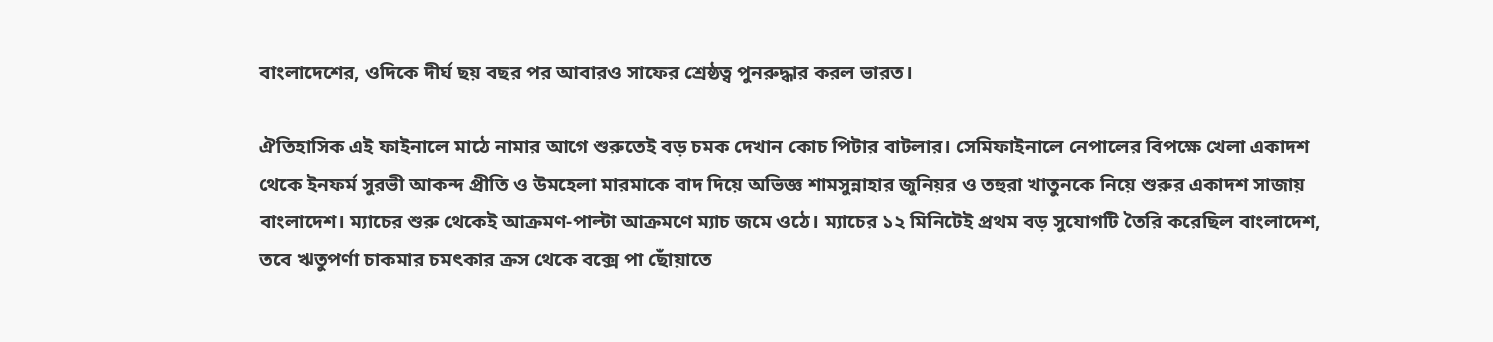বাংলাদেশের, ওদিকে দীর্ঘ ছয় বছর পর আবারও সাফের শ্রেষ্ঠত্ব পুনরুদ্ধার করল ভারত।

ঐতিহাসিক এই ফাইনালে মাঠে নামার আগে শুরুতেই বড় চমক দেখান কোচ পিটার বাটলার। সেমিফাইনালে নেপালের বিপক্ষে খেলা একাদশ থেকে ইনফর্ম সুরভী আকন্দ প্রীতি ও উমহেলা মারমাকে বাদ দিয়ে অভিজ্ঞ শামসুন্নাহার জুনিয়র ও তহুরা খাতুনকে নিয়ে শুরুর একাদশ সাজায় বাংলাদেশ। ম্যাচের শুরু থেকেই আক্রমণ-পাল্টা আক্রমণে ম্যাচ জমে ওঠে। ম্যাচের ১২ মিনিটেই প্রথম বড় সুযোগটি তৈরি করেছিল বাংলাদেশ, তবে ঋতুপর্ণা চাকমার চমৎকার ক্রস থেকে বক্সে পা ছোঁয়াতে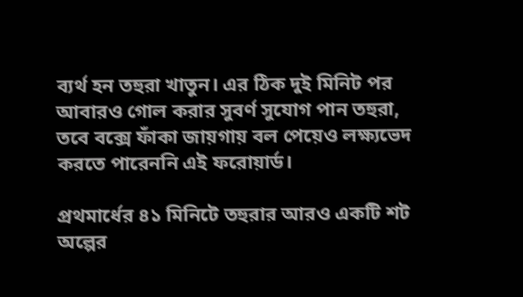ব্যর্থ হন তহুরা খাতুন। এর ঠিক দুই মিনিট পর আবারও গোল করার সুবর্ণ সুযোগ পান তহুরা, তবে বক্সে ফাঁকা জায়গায় বল পেয়েও লক্ষ্যভেদ করতে পারেননি এই ফরোয়ার্ড।

প্রথমার্ধের ৪১ মিনিটে তহুরার আরও একটি শট অল্পের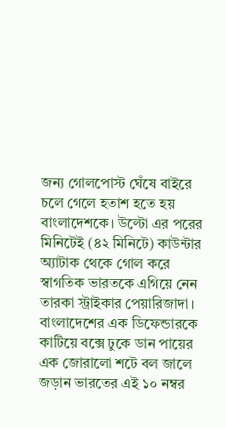জন্য গোলপোস্ট ঘেঁষে বাইরে চলে গেলে হতাশ হতে হয় বাংলাদেশকে। উল্টো এর পরের মিনিটেই (৪২ মিনিটে) কাউন্টার অ্যাটাক থেকে গোল করে স্বাগতিক ভারতকে এগিয়ে নেন তারকা স্ট্রাইকার পেয়ারিজাদা। বাংলাদেশের এক ডিফেন্ডারকে কাটিয়ে বক্সে ঢুকে ডান পায়ের এক জোরালো শটে বল জালে জড়ান ভারতের এই ১০ নম্বর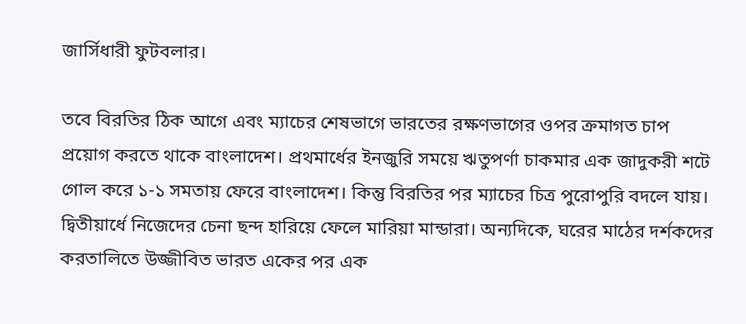জার্সিধারী ফুটবলার।

তবে বিরতির ঠিক আগে এবং ম্যাচের শেষভাগে ভারতের রক্ষণভাগের ওপর ক্রমাগত চাপ প্রয়োগ করতে থাকে বাংলাদেশ। প্রথমার্ধের ইনজুরি সময়ে ঋতুপর্ণা চাকমার এক জাদুকরী শটে গোল করে ১-১ সমতায় ফেরে বাংলাদেশ। কিন্তু বিরতির পর ম্যাচের চিত্র পুরোপুরি বদলে যায়। দ্বিতীয়ার্ধে নিজেদের চেনা ছন্দ হারিয়ে ফেলে মারিয়া মান্ডারা। অন্যদিকে, ঘরের মাঠের দর্শকদের করতালিতে উজ্জীবিত ভারত একের পর এক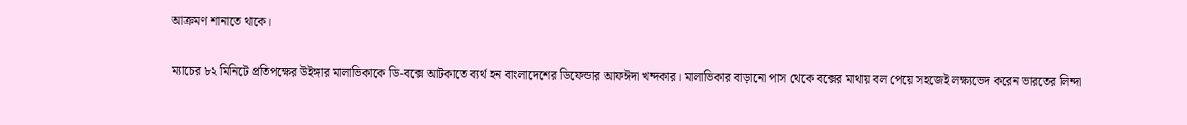আক্রমণ শানাতে থাকে।

ম্যাচের ৮২ মিনিটে প্রতিপক্ষের উইঙ্গার মালাভিকাকে ডি-বক্সে আটকাতে ব্যর্থ হন বাংলাদেশের ডিফেন্ডার আফঈদা খন্দকার। মালাভিকার বাড়ানো পাস থেকে বক্সের মাথায় বল পেয়ে সহজেই লক্ষ্যভেদ করেন ভারতের লিন্দা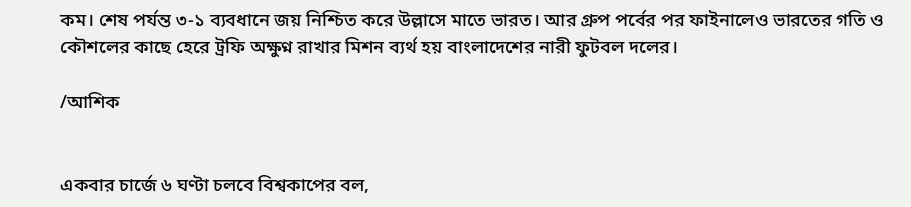কম। শেষ পর্যন্ত ৩-১ ব্যবধানে জয় নিশ্চিত করে উল্লাসে মাতে ভারত। আর গ্রুপ পর্বের পর ফাইনালেও ভারতের গতি ও কৌশলের কাছে হেরে ট্রফি অক্ষুণ্ন রাখার মিশন ব্যর্থ হয় বাংলাদেশের নারী ফুটবল দলের।

/আশিক


একবার চার্জে ৬ ঘণ্টা চলবে বিশ্বকাপের বল,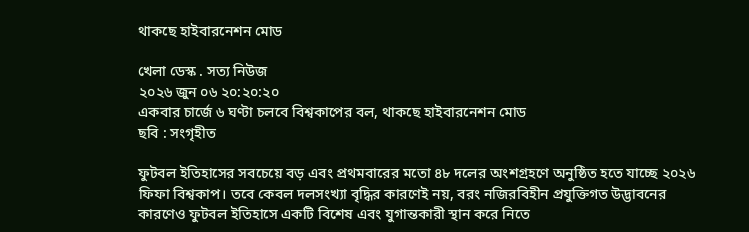থাকছে হাইবারনেশন মোড

খেলা ডেস্ক . সত্য নিউজ
২০২৬ জুন ০৬ ২০:২০:২০
একবার চার্জে ৬ ঘণ্টা চলবে বিশ্বকাপের বল, থাকছে হাইবারনেশন মোড
ছবি : সংগৃহীত

ফুটবল ইতিহাসের সবচেয়ে বড় এবং প্রথমবারের মতো ৪৮ দলের অংশগ্রহণে অনুষ্ঠিত হতে যাচ্ছে ২০২৬ ফিফা বিশ্বকাপ। তবে কেবল দলসংখ্যা বৃদ্ধির কারণেই নয়, বরং নজিরবিহীন প্রযুক্তিগত উদ্ভাবনের কারণেও ফুটবল ইতিহাসে একটি বিশেষ এবং যুগান্তকারী স্থান করে নিতে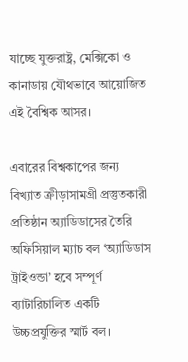যাচ্ছে যুক্তরাষ্ট্র, মেক্সিকো ও কানাডায় যৌথভাবে আয়োজিত এই বৈশ্বিক আসর।

এবারের বিশ্বকাপের জন্য বিখ্যাত ক্রীড়াসামগ্রী প্রস্তুতকারী প্রতিষ্ঠান অ্যাডিডাসের তৈরি অফিসিয়াল ম্যাচ বল ‘অ্যাডিডাস ট্রাইওন্ডা’ হবে সম্পূর্ণ ব্যাটারিচালিত একটি উচ্চপ্রযুক্তির স্মার্ট বল।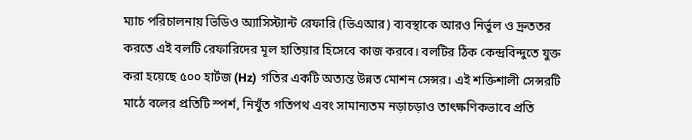ম্যাচ পরিচালনায় ভিডিও অ্যাসিস্ট্যান্ট রেফারি (ভিএআর) ব্যবস্থাকে আরও নির্ভুল ও দ্রুততর করতে এই বলটি রেফারিদের মূল হাতিয়ার হিসেবে কাজ করবে। বলটির ঠিক কেন্দ্রবিন্দুতে যুক্ত করা হয়েছে ৫০০ হার্টজ (Hz) গতির একটি অত্যন্ত উন্নত মোশন সেন্সর। এই শক্তিশালী সেন্সরটি মাঠে বলের প্রতিটি স্পর্শ, নিখুঁত গতিপথ এবং সামান্যতম নড়াচড়াও তাৎক্ষণিকভাবে প্রতি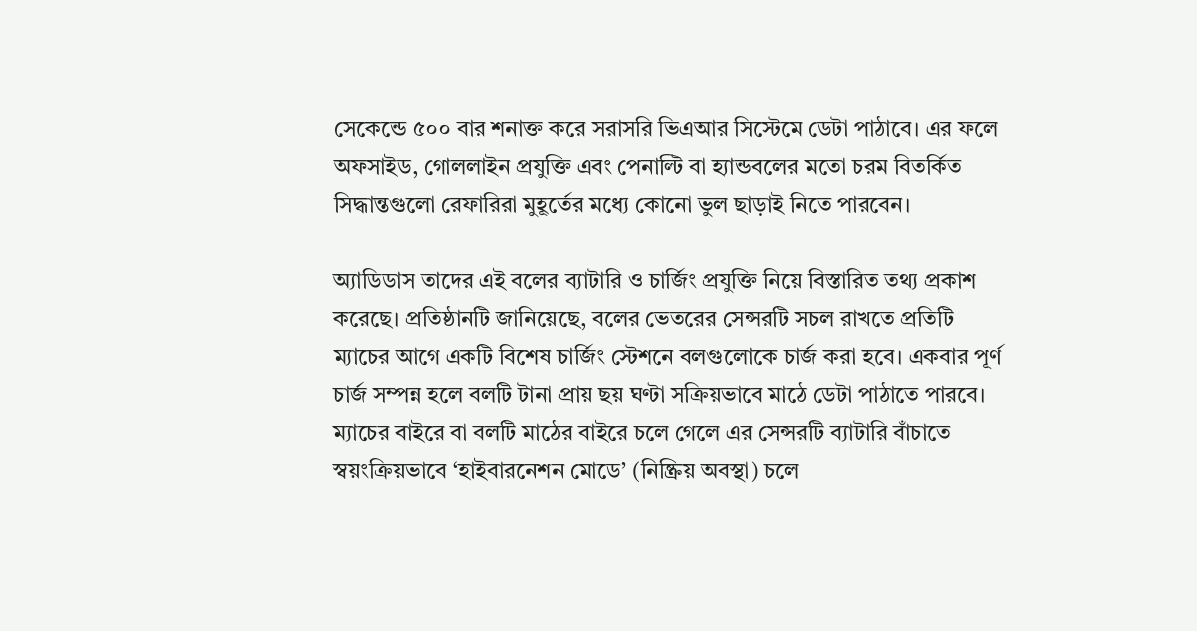সেকেন্ডে ৫০০ বার শনাক্ত করে সরাসরি ভিএআর সিস্টেমে ডেটা পাঠাবে। এর ফলে অফসাইড, গোললাইন প্রযুক্তি এবং পেনাল্টি বা হ্যান্ডবলের মতো চরম বিতর্কিত সিদ্ধান্তগুলো রেফারিরা মুহূর্তের মধ্যে কোনো ভুল ছাড়াই নিতে পারবেন।

অ্যাডিডাস তাদের এই বলের ব্যাটারি ও চার্জিং প্রযুক্তি নিয়ে বিস্তারিত তথ্য প্রকাশ করেছে। প্রতিষ্ঠানটি জানিয়েছে, বলের ভেতরের সেন্সরটি সচল রাখতে প্রতিটি ম্যাচের আগে একটি বিশেষ চার্জিং স্টেশনে বলগুলোকে চার্জ করা হবে। একবার পূর্ণ চার্জ সম্পন্ন হলে বলটি টানা প্রায় ছয় ঘণ্টা সক্রিয়ভাবে মাঠে ডেটা পাঠাতে পারবে। ম্যাচের বাইরে বা বলটি মাঠের বাইরে চলে গেলে এর সেন্সরটি ব্যাটারি বাঁচাতে স্বয়ংক্রিয়ভাবে ‘হাইবারনেশন মোডে’ (নিষ্ক্রিয় অবস্থা) চলে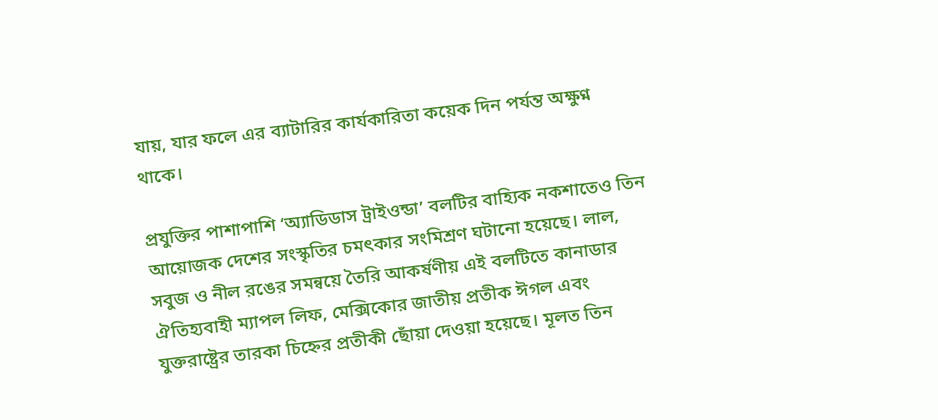যায়, যার ফলে এর ব্যাটারির কার্যকারিতা কয়েক দিন পর্যন্ত অক্ষুণ্ন থাকে।

প্রযুক্তির পাশাপাশি ‘অ্যাডিডাস ট্রাইওন্ডা’ বলটির বাহ্যিক নকশাতেও তিন আয়োজক দেশের সংস্কৃতির চমৎকার সংমিশ্রণ ঘটানো হয়েছে। লাল, সবুজ ও নীল রঙের সমন্বয়ে তৈরি আকর্ষণীয় এই বলটিতে কানাডার ঐতিহ্যবাহী ম্যাপল লিফ, মেক্সিকোর জাতীয় প্রতীক ঈগল এবং যুক্তরাষ্ট্রের তারকা চিহ্নের প্রতীকী ছোঁয়া দেওয়া হয়েছে। মূলত তিন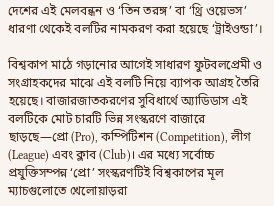দেশের এই মেলবন্ধন ও ‘তিন তরঙ্গ’ বা ‘থ্রি ওয়েভস’ ধারণা থেকেই বলটির নামকরণ করা হয়েছে ‘ট্রাইওন্ডা’।

বিশ্বকাপ মাঠে গড়ানোর আগেই সাধারণ ফুটবলপ্রেমী ও সংগ্রাহকদের মাঝে এই বলটি নিয়ে ব্যাপক আগ্রহ তৈরি হয়েছে। বাজারজাতকরণের সুবিধার্থে অ্যাডিডাস এই বলটিকে মোট চারটি ভিন্ন সংস্করণে বাজারে ছাড়ছে—প্রো (Pro), কম্পিটিশন (Competition), লীগ (League) এবং ক্লাব (Club)। এর মধ্যে সর্বোচ্চ প্রযুক্তিসম্পন্ন ‘প্রো’ সংস্করণটিই বিশ্বকাপের মূল ম্যাচগুলোতে খেলোয়াড়রা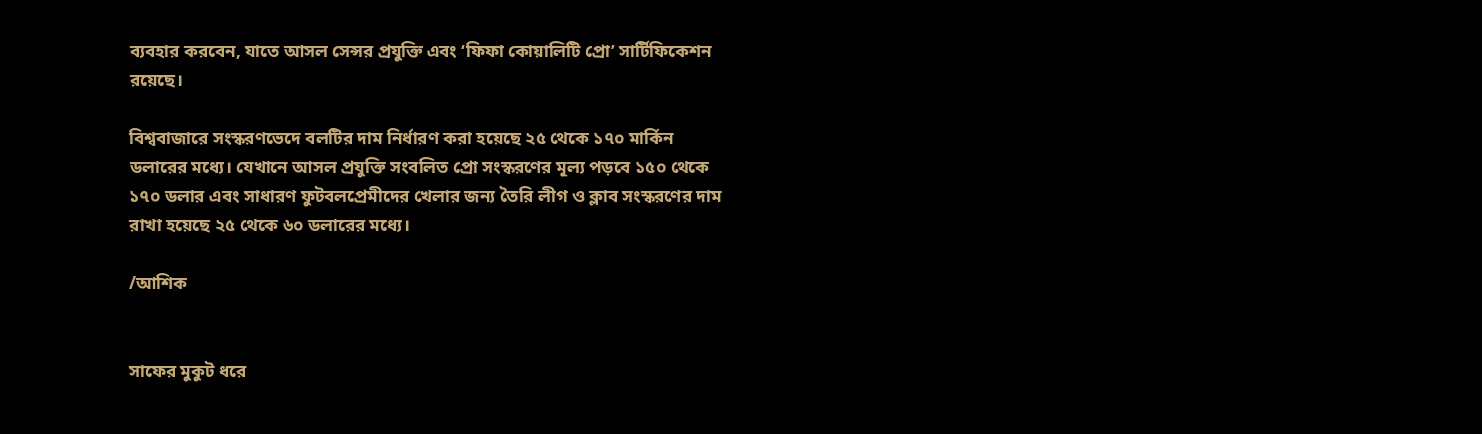ব্যবহার করবেন, যাতে আসল সেন্সর প্রযুক্তি এবং ‘ফিফা কোয়ালিটি প্রো’ সার্টিফিকেশন রয়েছে।

বিশ্ববাজারে সংস্করণভেদে বলটির দাম নির্ধারণ করা হয়েছে ২৫ থেকে ১৭০ মার্কিন ডলারের মধ্যে। যেখানে আসল প্রযুক্তি সংবলিত প্রো সংস্করণের মূল্য পড়বে ১৫০ থেকে ১৭০ ডলার এবং সাধারণ ফুটবলপ্রেমীদের খেলার জন্য তৈরি লীগ ও ক্লাব সংস্করণের দাম রাখা হয়েছে ২৫ থেকে ৬০ ডলারের মধ্যে।

/আশিক


সাফের মুকুট ধরে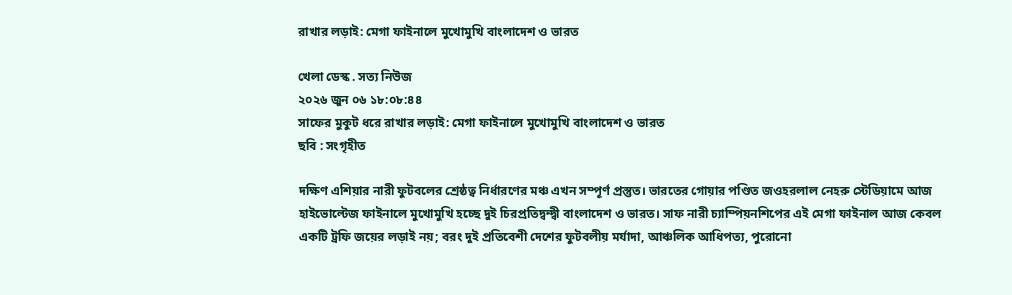রাখার লড়াই: মেগা ফাইনালে মুখোমুখি বাংলাদেশ ও ভারত

খেলা ডেস্ক . সত্য নিউজ
২০২৬ জুন ০৬ ১৮:০৮:৪৪
সাফের মুকুট ধরে রাখার লড়াই: মেগা ফাইনালে মুখোমুখি বাংলাদেশ ও ভারত
ছবি : সংগৃহীত

দক্ষিণ এশিয়ার নারী ফুটবলের শ্রেষ্ঠত্ব নির্ধারণের মঞ্চ এখন সম্পূর্ণ প্রস্তুত। ভারতের গোয়ার পণ্ডিত জওহরলাল নেহরু স্টেডিয়ামে আজ হাইভোল্টেজ ফাইনালে মুখোমুখি হচ্ছে দুই চিরপ্রতিদ্বন্দ্বী বাংলাদেশ ও ভারত। সাফ নারী চ্যাম্পিয়নশিপের এই মেগা ফাইনাল আজ কেবল একটি ট্রফি জয়ের লড়াই নয়; বরং দুই প্রতিবেশী দেশের ফুটবলীয় মর্যাদা, আঞ্চলিক আধিপত্য, পুরোনো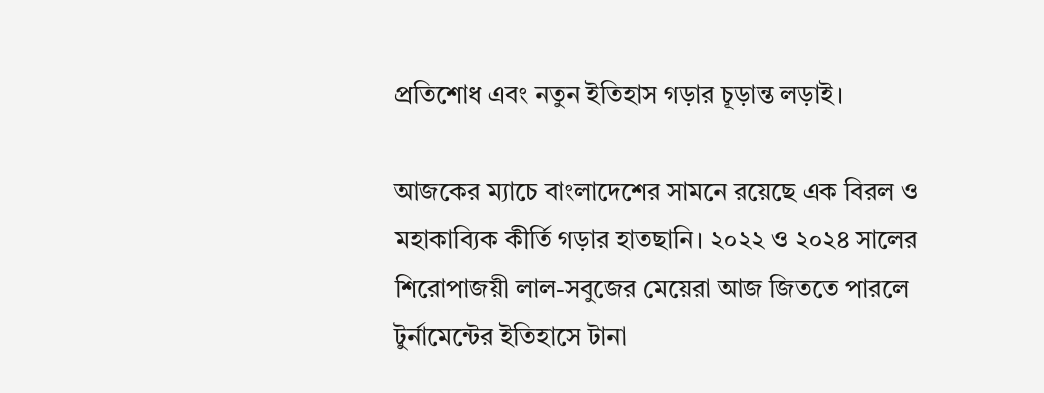প্রতিশোধ এবং নতুন ইতিহাস গড়ার চূড়ান্ত লড়াই।

আজকের ম্যাচে বাংলাদেশের সামনে রয়েছে এক বিরল ও মহাকাব্যিক কীর্তি গড়ার হাতছানি। ২০২২ ও ২০২৪ সালের শিরোপাজয়ী লাল-সবুজের মেয়েরা আজ জিততে পারলে টুর্নামেন্টের ইতিহাসে টানা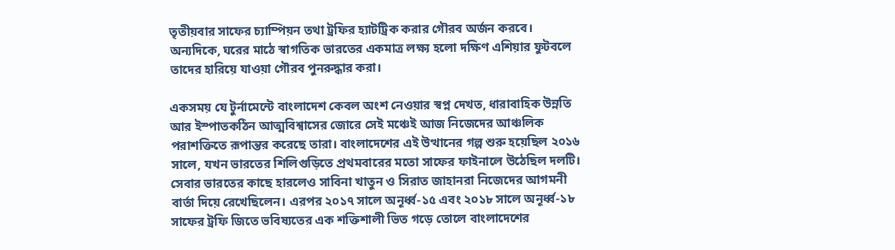তৃতীয়বার সাফের চ্যাম্পিয়ন তথা ট্রফির হ্যাটট্রিক করার গৌরব অর্জন করবে। অন্যদিকে, ঘরের মাঠে স্বাগতিক ভারতের একমাত্র লক্ষ্য হলো দক্ষিণ এশিয়ার ফুটবলে তাদের হারিয়ে যাওয়া গৌরব পুনরুদ্ধার করা।

একসময় যে টুর্নামেন্টে বাংলাদেশ কেবল অংশ নেওয়ার স্বপ্ন দেখত, ধারাবাহিক উন্নতি আর ইস্পাতকঠিন আত্মবিশ্বাসের জোরে সেই মঞ্চেই আজ নিজেদের আঞ্চলিক পরাশক্তিতে রূপান্তর করেছে তারা। বাংলাদেশের এই উত্থানের গল্প শুরু হয়েছিল ২০১৬ সালে, যখন ভারতের শিলিগুড়িতে প্রথমবারের মতো সাফের ফাইনালে উঠেছিল দলটি। সেবার ভারতের কাছে হারলেও সাবিনা খাতুন ও সিরাত জাহানরা নিজেদের আগমনী বার্তা দিয়ে রেখেছিলেন। এরপর ২০১৭ সালে অনূর্ধ্ব-১৫ এবং ২০১৮ সালে অনূর্ধ্ব-১৮ সাফের ট্রফি জিতে ভবিষ্যতের এক শক্তিশালী ভিত গড়ে তোলে বাংলাদেশের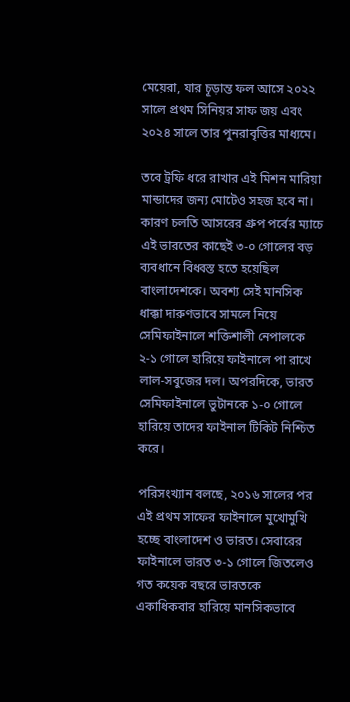মেয়েরা, যার চূড়ান্ত ফল আসে ২০২২ সালে প্রথম সিনিয়র সাফ জয় এবং ২০২৪ সালে তার পুনরাবৃত্তির মাধ্যমে।

তবে ট্রফি ধরে রাখার এই মিশন মারিয়া মান্ডাদের জন্য মোটেও সহজ হবে না। কারণ চলতি আসরের গ্রুপ পর্বের ম্যাচে এই ভারতের কাছেই ৩-০ গোলের বড় ব্যবধানে বিধ্বস্ত হতে হয়েছিল বাংলাদেশকে। অবশ্য সেই মানসিক ধাক্কা দারুণভাবে সামলে নিয়ে সেমিফাইনালে শক্তিশালী নেপালকে ২-১ গোলে হারিয়ে ফাইনালে পা রাখে লাল-সবুজের দল। অপরদিকে, ভারত সেমিফাইনালে ভুটানকে ১-০ গোলে হারিয়ে তাদের ফাইনাল টিকিট নিশ্চিত করে।

পরিসংখ্যান বলছে, ২০১৬ সালের পর এই প্রথম সাফের ফাইনালে মুখোমুখি হচ্ছে বাংলাদেশ ও ভারত। সেবারের ফাইনালে ভারত ৩-১ গোলে জিতলেও গত কয়েক বছরে ভারতকে একাধিকবার হারিয়ে মানসিকভাবে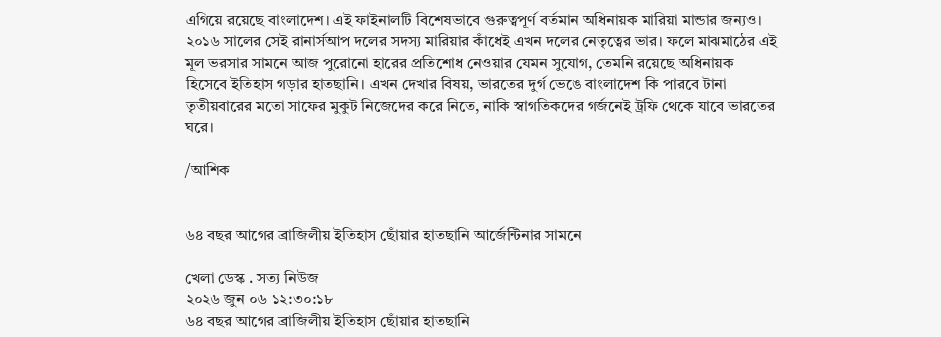এগিয়ে রয়েছে বাংলাদেশ। এই ফাইনালটি বিশেষভাবে গুরুত্বপূর্ণ বর্তমান অধিনায়ক মারিয়া মান্ডার জন্যও। ২০১৬ সালের সেই রানার্সআপ দলের সদস্য মারিয়ার কাঁধেই এখন দলের নেতৃত্বের ভার। ফলে মাঝমাঠের এই মূল ভরসার সামনে আজ পুরোনো হারের প্রতিশোধ নেওয়ার যেমন সুযোগ, তেমনি রয়েছে অধিনায়ক হিসেবে ইতিহাস গড়ার হাতছানি। এখন দেখার বিষয়, ভারতের দুর্গ ভেঙে বাংলাদেশ কি পারবে টানা তৃতীয়বারের মতো সাফের মুকুট নিজেদের করে নিতে, নাকি স্বাগতিকদের গর্জনেই ট্রফি থেকে যাবে ভারতের ঘরে।

/আশিক


৬৪ বছর আগের ব্রাজিলীয় ইতিহাস ছোঁয়ার হাতছানি আর্জেন্টিনার সামনে

খেলা ডেস্ক . সত্য নিউজ
২০২৬ জুন ০৬ ১২:৩০:১৮
৬৪ বছর আগের ব্রাজিলীয় ইতিহাস ছোঁয়ার হাতছানি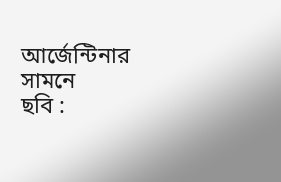আর্জেন্টিনার সামনে
ছবি :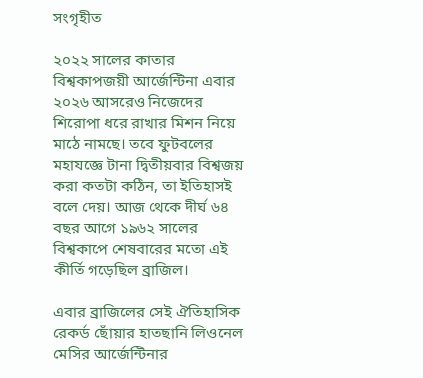সংগৃহীত

২০২২ সালের কাতার বিশ্বকাপজয়ী আর্জেন্টিনা এবার ২০২৬ আসরেও নিজেদের শিরোপা ধরে রাখার মিশন নিয়ে মাঠে নামছে। তবে ফুটবলের মহাযজ্ঞে টানা দ্বিতীয়বার বিশ্বজয় করা কতটা কঠিন, তা ইতিহাসই বলে দেয়। আজ থেকে দীর্ঘ ৬৪ বছর আগে ১৯৬২ সালের বিশ্বকাপে শেষবারের মতো এই কীর্তি গড়েছিল ব্রাজিল।

এবার ব্রাজিলের সেই ঐতিহাসিক রেকর্ড ছোঁয়ার হাতছানি লিওনেল মেসির আর্জেন্টিনার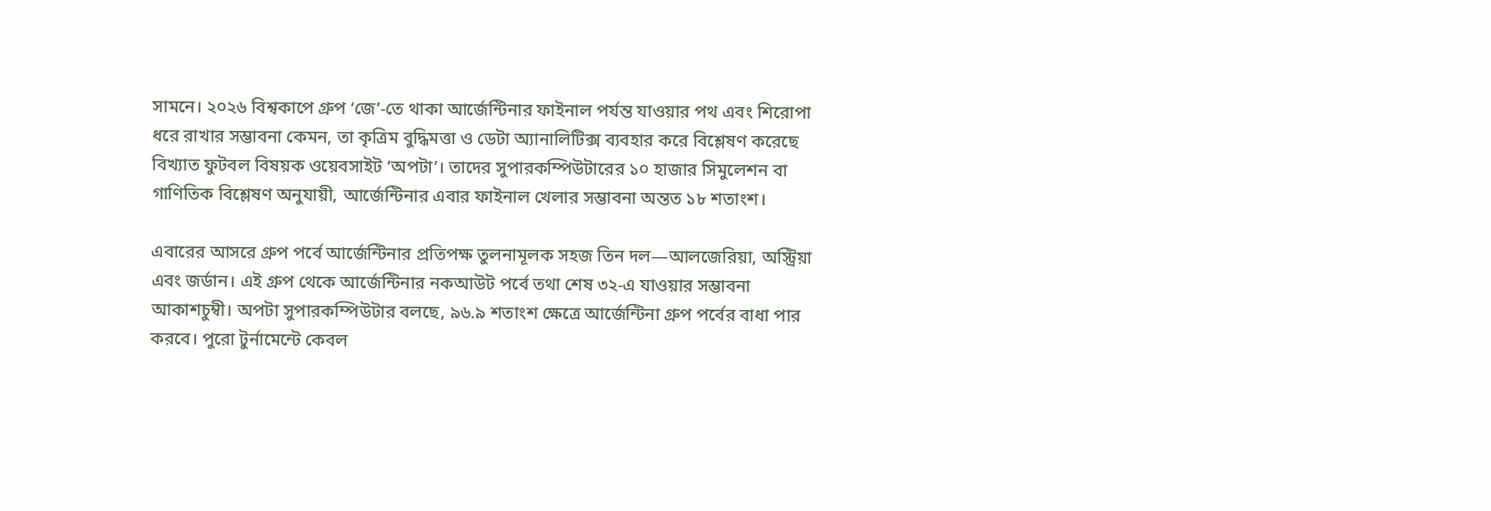সামনে। ২০২৬ বিশ্বকাপে গ্রুপ ‘জে’-তে থাকা আর্জেন্টিনার ফাইনাল পর্যন্ত যাওয়ার পথ এবং শিরোপা ধরে রাখার সম্ভাবনা কেমন, তা কৃত্রিম বুদ্ধিমত্তা ও ডেটা অ্যানালিটিক্স ব্যবহার করে বিশ্লেষণ করেছে বিখ্যাত ফুটবল বিষয়ক ওয়েবসাইট ‘অপটা’। তাদের সুপারকম্পিউটারের ১০ হাজার সিমুলেশন বা গাণিতিক বিশ্লেষণ অনুযায়ী, আর্জেন্টিনার এবার ফাইনাল খেলার সম্ভাবনা অন্তত ১৮ শতাংশ।

এবারের আসরে গ্রুপ পর্বে আর্জেন্টিনার প্রতিপক্ষ তুলনামূলক সহজ তিন দল—আলজেরিয়া, অস্ট্রিয়া এবং জর্ডান। এই গ্রুপ থেকে আর্জেন্টিনার নকআউট পর্বে তথা শেষ ৩২-এ যাওয়ার সম্ভাবনা আকাশচুম্বী। অপটা সুপারকম্পিউটার বলছে, ৯৬.৯ শতাংশ ক্ষেত্রে আর্জেন্টিনা গ্রুপ পর্বের বাধা পার করবে। পুরো টুর্নামেন্টে কেবল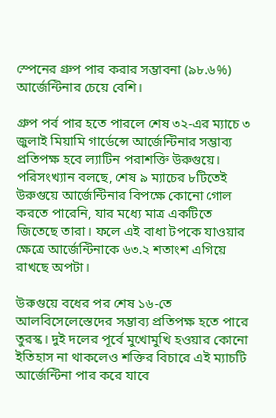স্পেনের গ্রুপ পার করার সম্ভাবনা (৯৮.৬%) আর্জেন্টিনার চেয়ে বেশি।

গ্রুপ পর্ব পার হতে পারলে শেষ ৩২-এর ম্যাচে ৩ জুলাই মিয়ামি গার্ডেন্সে আর্জেন্টিনার সম্ভাব্য প্রতিপক্ষ হবে ল্যাটিন পরাশক্তি উরুগুয়ে। পরিসংখ্যান বলছে, শেষ ৯ ম্যাচের ৮টিতেই উরুগুয়ে আর্জেন্টিনার বিপক্ষে কোনো গোল করতে পারেনি, যার মধ্যে মাত্র একটিতে জিতেছে তারা। ফলে এই বাধা টপকে যাওয়ার ক্ষেত্রে আর্জেন্টিনাকে ৬৩.২ শতাংশ এগিয়ে রাখছে অপটা।

উরুগুয়ে বধের পর শেষ ১৬-তে আলবিসেলেস্তেদের সম্ভাব্য প্রতিপক্ষ হতে পারে তুরস্ক। দুই দলের পূর্বে মুখোমুখি হওয়ার কোনো ইতিহাস না থাকলেও শক্তির বিচারে এই ম্যাচটি আর্জেন্টিনা পার করে যাবে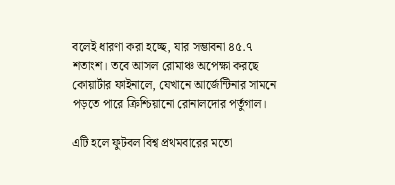বলেই ধারণা করা হচ্ছে, যার সম্ভাবনা ৪৫.৭ শতাংশ। তবে আসল রোমাঞ্চ অপেক্ষা করছে কোয়ার্টার ফাইনালে, যেখানে আর্জেন্টিনার সামনে পড়তে পারে ক্রিশ্চিয়ানো রোনালদোর পর্তুগাল।

এটি হলে ফুটবল বিশ্ব প্রথমবারের মতো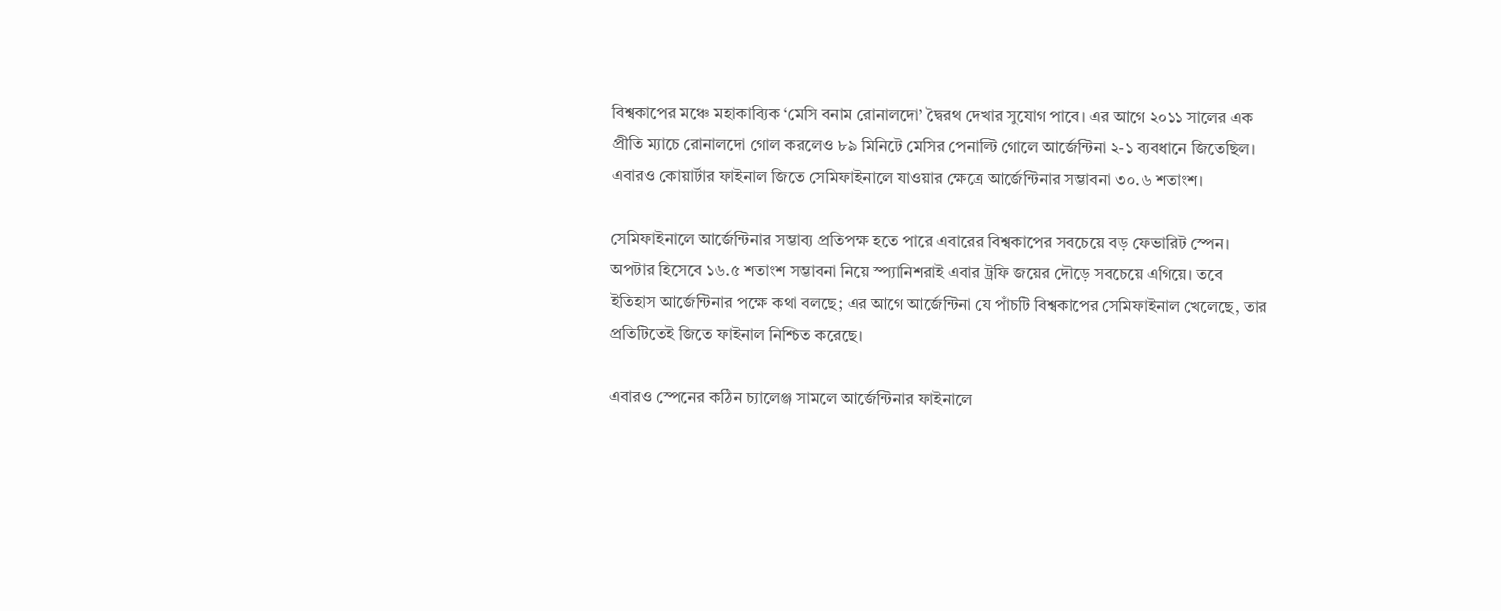বিশ্বকাপের মঞ্চে মহাকাব্যিক ‘মেসি বনাম রোনালদো’ দ্বৈরথ দেখার সুযোগ পাবে। এর আগে ২০১১ সালের এক প্রীতি ম্যাচে রোনালদো গোল করলেও ৮৯ মিনিটে মেসির পেনাল্টি গোলে আর্জেন্টিনা ২-১ ব্যবধানে জিতেছিল। এবারও কোয়ার্টার ফাইনাল জিতে সেমিফাইনালে যাওয়ার ক্ষেত্রে আর্জেন্টিনার সম্ভাবনা ৩০.৬ শতাংশ।

সেমিফাইনালে আর্জেন্টিনার সম্ভাব্য প্রতিপক্ষ হতে পারে এবারের বিশ্বকাপের সবচেয়ে বড় ফেভারিট স্পেন। অপটার হিসেবে ১৬.৫ শতাংশ সম্ভাবনা নিয়ে স্প্যানিশরাই এবার ট্রফি জয়ের দৌড়ে সবচেয়ে এগিয়ে। তবে ইতিহাস আর্জেন্টিনার পক্ষে কথা বলছে; এর আগে আর্জেন্টিনা যে পাঁচটি বিশ্বকাপের সেমিফাইনাল খেলেছে, তার প্রতিটিতেই জিতে ফাইনাল নিশ্চিত করেছে।

এবারও স্পেনের কঠিন চ্যালেঞ্জ সামলে আর্জেন্টিনার ফাইনালে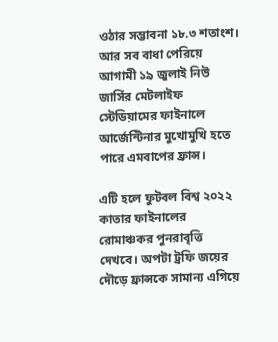ওঠার সম্ভাবনা ১৮.৩ শতাংশ। আর সব বাধা পেরিয়ে আগামী ১৯ জুলাই নিউ জার্সির মেটলাইফ স্টেডিয়ামের ফাইনালে আর্জেন্টিনার মুখোমুখি হতে পারে এমবাপের ফ্রান্স।

এটি হলে ফুটবল বিশ্ব ২০২২ কাতার ফাইনালের রোমাঞ্চকর পুনরাবৃত্তি দেখবে। অপটা ট্রফি জয়ের দৌড়ে ফ্রান্সকে সামান্য এগিয়ে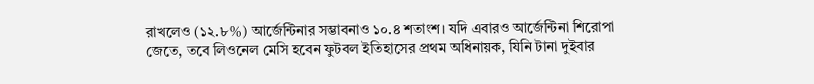রাখলেও (১২.৮%) আর্জেন্টিনার সম্ভাবনাও ১০.৪ শতাংশ। যদি এবারও আর্জেন্টিনা শিরোপা জেতে, তবে লিওনেল মেসি হবেন ফুটবল ইতিহাসের প্রথম অধিনায়ক, যিনি টানা দুইবার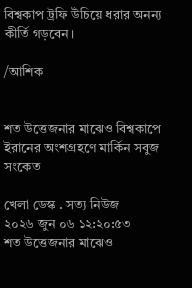বিশ্বকাপ ট্রফি উঁচিয়ে ধরার অনন্য কীর্তি গড়বেন।

/আশিক


শত উত্তেজনার মাঝেও বিশ্বকাপে ইরানের অংশগ্রহণে মার্কিন সবুজ সংকেত

খেলা ডেস্ক . সত্য নিউজ
২০২৬ জুন ০৬ ১২:২০:৫৩
শত উত্তেজনার মাঝেও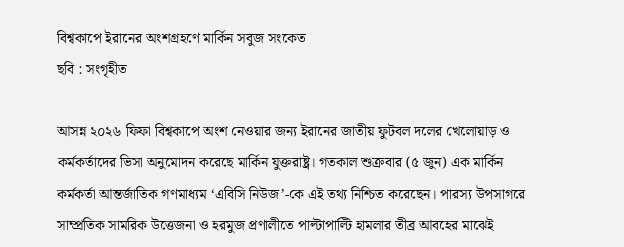বিশ্বকাপে ইরানের অংশগ্রহণে মার্কিন সবুজ সংকেত
ছবি : সংগৃহীত

আসন্ন ২০২৬ ফিফা বিশ্বকাপে অংশ নেওয়ার জন্য ইরানের জাতীয় ফুটবল দলের খেলোয়াড় ও কর্মকর্তাদের ভিসা অনুমোদন করেছে মার্কিন যুক্তরাষ্ট্র। গতকাল শুক্রবার (৫ জুন) এক মার্কিন কর্মকর্তা আন্তর্জাতিক গণমাধ্যম ‘এবিসি নিউজ’-কে এই তথ্য নিশ্চিত করেছেন। পারস্য উপসাগরে সাম্প্রতিক সামরিক উত্তেজনা ও হরমুজ প্রণালীতে পাল্টাপাল্টি হামলার তীব্র আবহের মাঝেই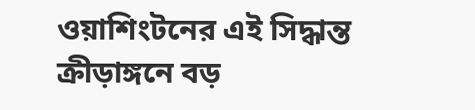ওয়াশিংটনের এই সিদ্ধান্ত ক্রীড়াঙ্গনে বড়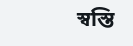স্বস্তি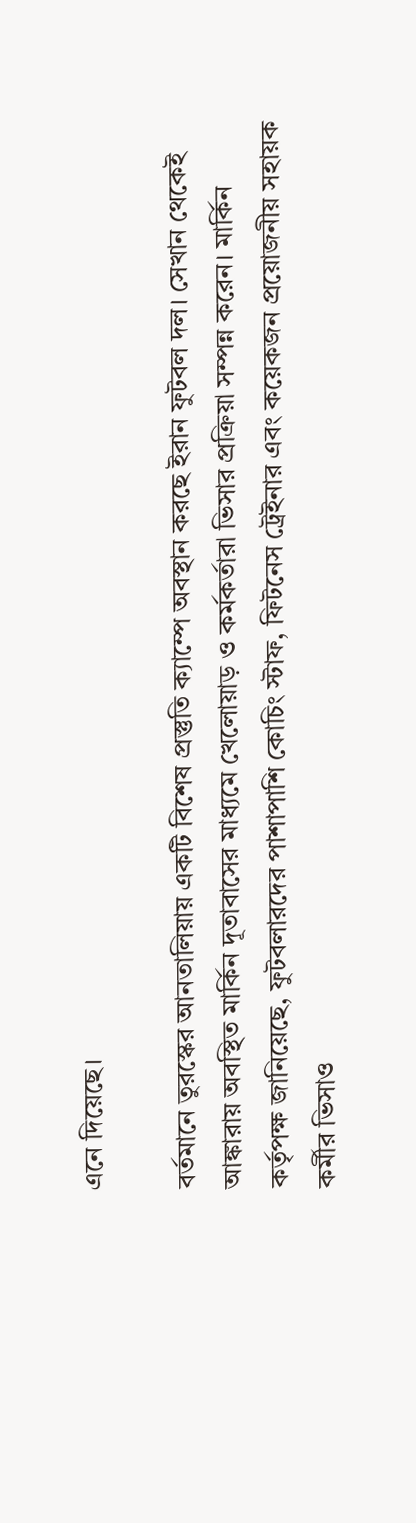এনে দিয়েছে।

বর্তমানে তুরস্কের আনতালিয়ায় একটি বিশেষ প্রস্তুতি ক্যাম্পে অবস্থান করছে ইরান ফুটবল দল। সেখান থেকেই আঙ্কারায় অবস্থিত মার্কিন দূতাবাসের মাধ্যমে খেলোয়াড় ও কর্মকর্তারা ভিসার প্রক্রিয়া সম্পন্ন করেন। মার্কিন কর্তৃপক্ষ জানিয়েছে, ফুটবলারদের পাশাপাশি কোচিং স্টাফ, ফিটনেস ট্রেইনার এবং কয়েকজন প্রয়োজনীয় সহায়ক কর্মীর ভিসাও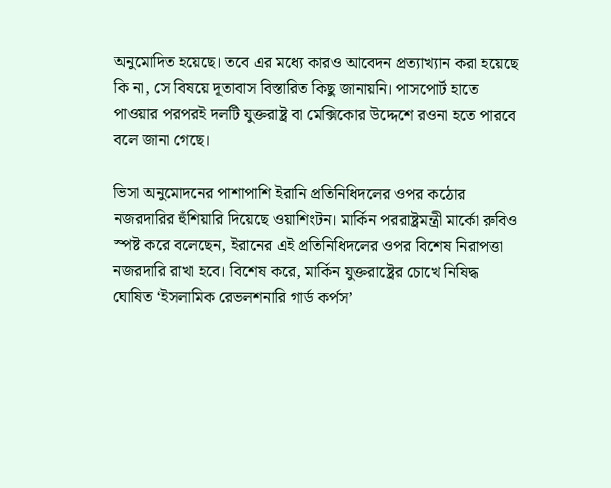অনুমোদিত হয়েছে। তবে এর মধ্যে কারও আবেদন প্রত্যাখ্যান করা হয়েছে কি না, সে বিষয়ে দূতাবাস বিস্তারিত কিছু জানায়নি। পাসপোর্ট হাতে পাওয়ার পরপরই দলটি যুক্তরাষ্ট্র বা মেক্সিকোর উদ্দেশে রওনা হতে পারবে বলে জানা গেছে।

ভিসা অনুমোদনের পাশাপাশি ইরানি প্রতিনিধিদলের ওপর কঠোর নজরদারির হুঁশিয়ারি দিয়েছে ওয়াশিংটন। মার্কিন পররাষ্ট্রমন্ত্রী মার্কো রুবিও স্পষ্ট করে বলেছেন, ইরানের এই প্রতিনিধিদলের ওপর বিশেষ নিরাপত্তা নজরদারি রাখা হবে। বিশেষ করে, মার্কিন যুক্তরাষ্ট্রের চোখে নিষিদ্ধ ঘোষিত ‘ইসলামিক রেভলশনারি গার্ড কর্পস’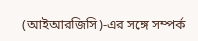(আইআরজিসি)-এর সঙ্গে সম্পর্ক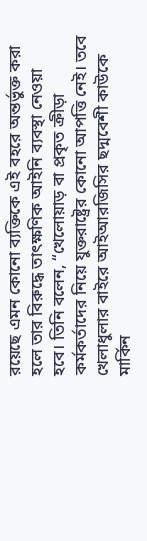রয়েছে এমন কোনো ব্যক্তিকে এই বহরে অন্তর্ভুক্ত করা হলে তার বিরুদ্ধে তাৎক্ষণিক আইনি ব্যবস্থা নেওয়া হবে। তিনি বলেন, “খেলোয়াড় বা প্রকৃত ক্রীড়া কর্মকর্তাদের নিয়ে যুক্তরাষ্ট্রের কোনো আপত্তি নেই। তবে খেলাধুলার বাইরে আইআরজিসির ছদ্মবেশী কাউকে মার্কিন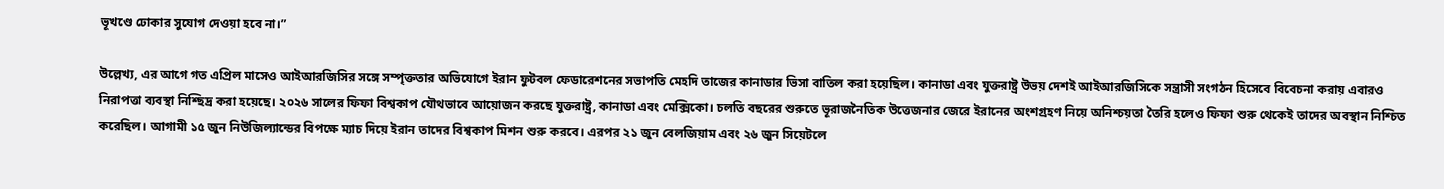ভূখণ্ডে ঢোকার সুযোগ দেওয়া হবে না।”

উল্লেখ্য, এর আগে গত এপ্রিল মাসেও আইআরজিসির সঙ্গে সম্পৃক্ততার অভিযোগে ইরান ফুটবল ফেডারেশনের সভাপতি মেহদি তাজের কানাডার ভিসা বাতিল করা হয়েছিল। কানাডা এবং যুক্তরাষ্ট্র উভয় দেশই আইআরজিসিকে সন্ত্রাসী সংগঠন হিসেবে বিবেচনা করায় এবারও নিরাপত্তা ব্যবস্থা নিশ্ছিদ্র করা হয়েছে। ২০২৬ সালের ফিফা বিশ্বকাপ যৌথভাবে আয়োজন করছে যুক্তরাষ্ট্র, কানাডা এবং মেক্সিকো। চলতি বছরের শুরুতে ভূরাজনৈতিক উত্তেজনার জেরে ইরানের অংশগ্রহণ নিয়ে অনিশ্চয়তা তৈরি হলেও ফিফা শুরু থেকেই তাদের অবস্থান নিশ্চিত করেছিল। আগামী ১৫ জুন নিউজিল্যান্ডের বিপক্ষে ম্যাচ দিয়ে ইরান তাদের বিশ্বকাপ মিশন শুরু করবে। এরপর ২১ জুন বেলজিয়াম এবং ২৬ জুন সিয়েটলে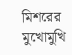মিশরের মুখোমুখি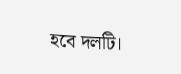হবে দলটি।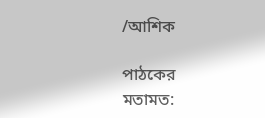/আশিক

পাঠকের মতামত: